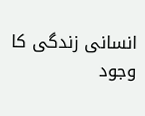انسانی زندگی کا وجود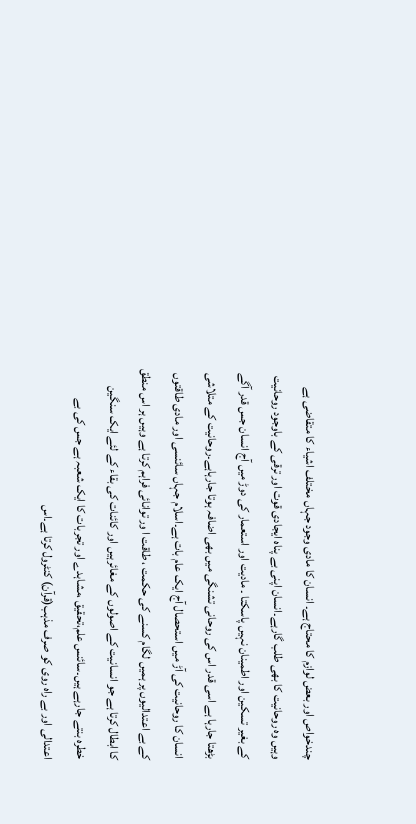چندخواص اور بعض لوازم کا محتاج ہے۔ انسان کا مادی وجود جہاں مختلف اشیاء کا متقاضی ہے وہیں وہ روحانیت کا بھی طلب گارہے۔انسان اپنی بے پناہ ایجادی قوت اور ترقی کے باوجود روحانیت کے بغیر تسکین اور اطمینان نہیں پاسکتا ۔ مادیت اور استعمار کی دوڑ میں آج انسان جس قدر آگے بڑھتا جارہا ہے اسی قدر اس کی روحانی تشنگی میں بھی اضافہ ہوتا جارہاہے۔روحانیت کے متلاشی انسان کا روحانیت کی آڑ میں استحصال آج ایک عام بات ہے۔اسلام جہاں سائنسی اور مادی طاقتوں کے بے اعتدالیوں پر ہمیں لگام کسنے کی حکمت ، طاقت ا ور توانائی فراہم کرتا ہے وہیں ہر اس منطق کا ابطال کرتا ہے جو انسانیت کے اصولوں کے مغائرہیں اور کائنات کی بقاء کے لئے ایک سنگین خطرہ بنتے جارہے ہیں۔سائنس علم،تحقیق ،مشاہدے اور تجربات کا ایک شعبہ ہے جس کی بے اعتدالی اور بے راہ روی کو صرف مذہب(قرآن) کنٹرول کرتا ہے۔اس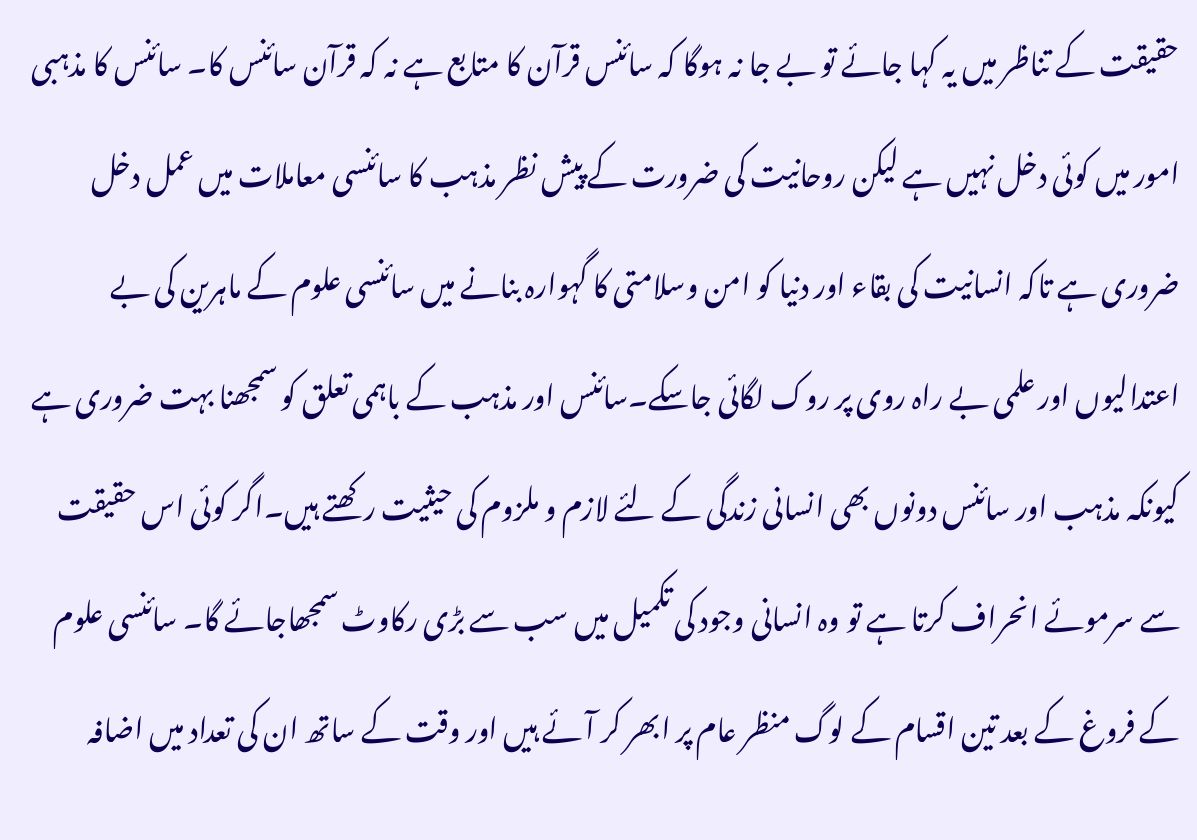حقیقت کے تناظر میں یہ کہا جائے تو بے جا نہ ہوگا کہ سائنس قرآن کا متابع ہے نہ کہ قرآن سائنس کا۔ سائنس کا مذہبی امور میں کوئی دخل نہیں ہے لیکن روحانیت کی ضرورت کے پیش نظر مذہب کا سائنسی معاملات میں عمل دخل ضروری ہے تاکہ انسانیت کی بقاء اور دنیا کو امن وسلامتی کا گہوارہ بنانے میں سائنسی علوم کے ماہرین کی بے اعتدالیوں اور علمی بے راہ روی پر روک لگائی جاسکے۔سائنس اور مذہب کے باہمی تعلق کو سمجھنا بہت ضروری ہے کیونکہ مذہب اور سائنس دونوں بھی انسانی زندگی کے لئے لازم و ملزوم کی حیثیت رکھتے ہیں۔اگر کوئی اس حقیقت سے سرموئے انحراف کرتا ہے تو وہ انسانی وجود کی تکمیل میں سب سے بڑی رکاوٹ سمجھاجائے گا۔ سائنسی علوم کے فروغ کے بعد تین اقسام کے لوگ منظر عام پر ابھر کر آئے ہیں اور وقت کے ساتھ ان کی تعداد میں اضافہ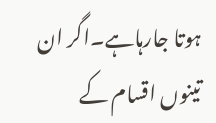ہوتا جارہاہے۔اگر ان تینوں اقسام کے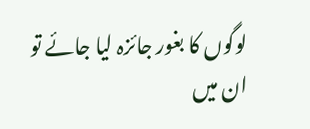لوگوں کا بغور جائزہ لیا جائے تو ان میں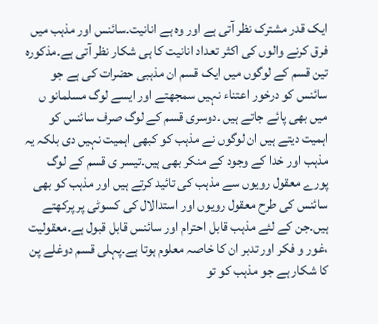ایک قدر مشترک نظر آتی ہے اور وہ ہے انانیت۔سائنس اور مذہب میں فرق کرنے والوں کی اکثر تعداد انانیت کا ہی شکار نظر آتی ہے۔مذکورہ تین قسم کے لوگوں میں ایک قسم ان مذہبی حضرات کی ہے جو سائنس کو درخور اعتناء نہیں سمجھتے اور ایسے لوگ مسلمانو ں میں بھی پائے جاتے ہیں ۔دوسری قسم کے لوگ صرف سائنس کو اہمیت دیتے ہیں ان لوگوں نے مذہب کو کبھی اہمیت نہیں دی بلکہ یہ مذہب اور خدا کے وجود کے منکر بھی ہیں۔تیسر ی قسم کے لوگ پورے معقول رویوں سے مذہب کی تائید کرتے ہیں اور مذہب کو بھی سائنس کی طرح معقول رویوں اور استدالال کی کسوٹی پر پرکھتے ہیں۔جن کے لئے مذہب قابل احترام اور سائنس قابل قبول ہے۔معقولیت ،غور و فکر اور تدبر ان کا خاصہ معلوم ہوتا ہے۔پہلی قسم دوغلے پن کا شکار ہے جو مذہب کو تو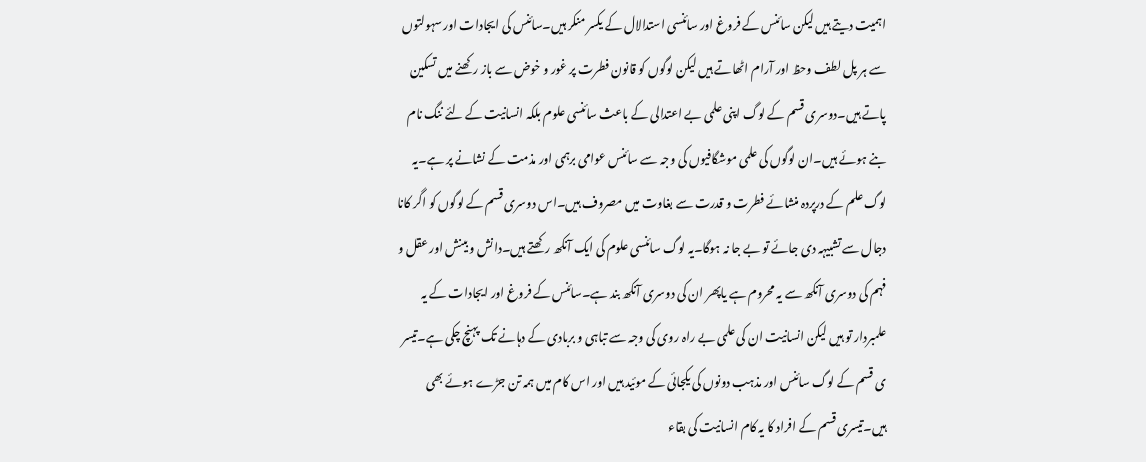اہمیت دیتے ہیں لیکن سائنس کے فروغ اور سائنسی استدالال کے یکسر منکر ہیں۔سائنس کی ایجادات اور سہولتوں سے ہر پل لطف وحظ اور آرام اٹھاتے ہیں لیکن لوگوں کو قانون فطرت پر غور و خوض سے باز رکھنے میں تسکین پاتے ہیں۔دوسری قسم کے لوگ اپنی علمی بے اعتدالی کے باعث سائنسی علوم بلکہ انسانیت کے لئے ننگ نام بنے ہوئے ہیں۔ان لوگوں کی علمی موشگافیوں کی وجہ سے سائنس عوامی برہمی اور مذمت کے نشانے پر ہے۔یہ لوگ علم کے درپردہ منشائے فطرت و قدرت سے بغاوت میں مصروف ہیں۔اس دوسری قسم کے لوگوں کو اگر کانا دجال سے تشبیہہ دی جائے تو بے جا نہ ہوگا۔یہ لوگ سائنسی علوم کی ایک آنکھ رکھتے ہیں۔دانش و بینش اور عقل و فہم کی دوسری آنکھ سے یہ محروم ہے یاپھر ان کی دوسری آنکھ بند ہے۔سائنس کے فروغ اور ایجادات کے یہ علمبردار تو ہیں لیکن انسانیت ان کی علمی بے راہ روی کی وجہ سے تباہی و بربادی کے دہانے تک پہنچ چکی ہے۔تیسر ی قسم کے لوگ سائنس اور مذہب دونوں کی یکجائی کے موئید ہیں اور اس کام میں ہمہ تن جڑے ہوئے بھی ہیں۔تیسری قسم کے افراد کا یہ کام انسانیت کی بقاء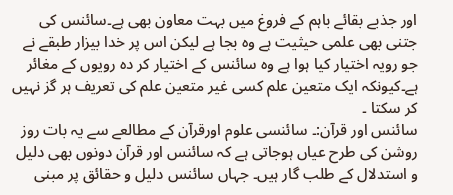اور جذبے بقائے باہم کے فروغ میں بہت معاون بھی ہے۔سائنس کی جتنی بھی علمی حیثیت ہے وہ بجا ہے لیکن اس پر خدا بیزار طبقے نے جو رویہ اختیار کیا ہوا ہے وہ سائنس کے اختیار کر دہ رویوں کے مغائر ہے۔کیونکہ ایک متعین علم کسی غیر متعین علم کی تعریف ہر گز نہیں کر سکتا ۔
سائنس اور قرآن:۔ سائنسی علوم اورقرآن کے مطالعے سے یہ بات روز روشن کی طرح عیاں ہوجاتی ہے کہ سائنس اور قرآن دونوں بھی دلیل و استدلال کے طلب گار ہیں۔ جہاں سائنس دلیل و حقائق پر مبنی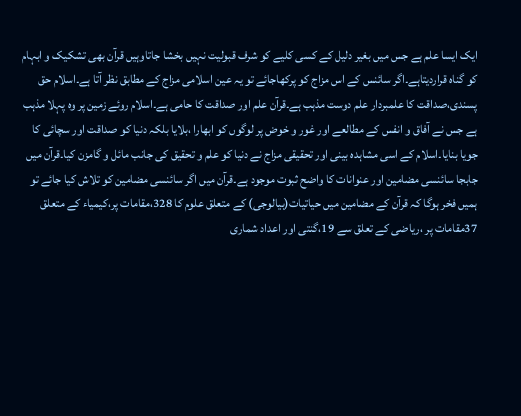ایک ایسا علم ہے جس میں بغیر دلیل کے کسی کلیے کو شرف قبولیت نہیں بخشا جاتاوہیں قرآن بھی تشکیک و ابہام کو گناہ قراردیتاہے۔اگر سائنس کے اس مزاج کو پرکھاجائے تو یہ عین اسلامی مزاج کے مطابق نظر آتا ہے۔اسلام حق پسندی،صداقت کا علمبردار علم دوست مذہب ہے۔قرآن علم اور صداقت کا حامی ہے۔اسلام روئے زمین پر وہ پہلا مذہب ہے جس نے آفاق و انفس کے مطالعے اور غور و خوض پر لوگوں کو ابھارا ،بلایا بلکہ دنیا کو صداقت اور سچائی کا جویا بنایا۔اسلام کے اسی مشاہدہ بینی اور تحقیقی مزاج نے دنیا کو علم و تحقیق کی جانب مائل و گامزن کیا۔قرآن میں جابجا سائنسی مضامین اور عنوانات کا واضح ثبوت موجود ہے۔قرآن میں اگر سائنسی مضامین کو تلاش کیا جائے تو ہمیں فخر ہوگا کہ قرآن کے مضامین میں حیاتیات(بیالوجی) کے متعلق علوم کا 328،مقامات پر،کیمیاء کے متعلق 37مقامات پر ،ریاضی کے تعلق سے 19،گنتی اور اعداد شماری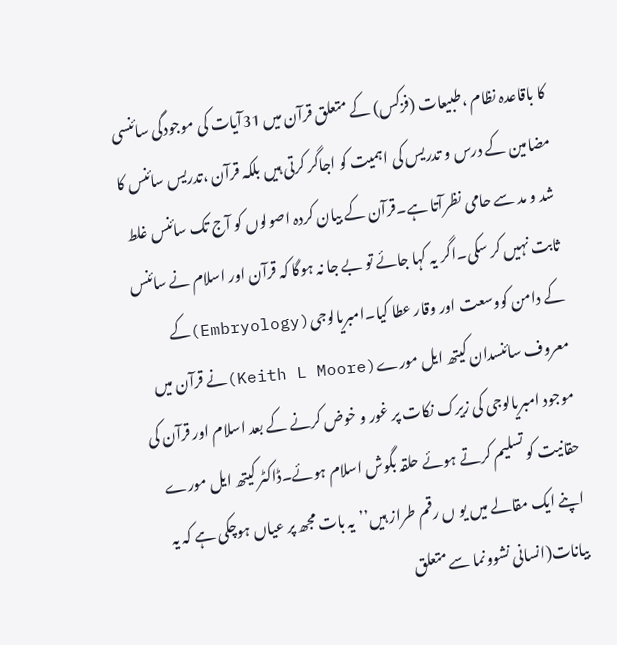کا باقاعدہ نظام ،طبیعات (فزکس) کے متعلق قرآن میں 31آیات کی موجودگی سائنسی مضامین کے درس و تدریس کی اہمیت کو اجاگر کرتی ہیں بلکہ قرآن ،تدریس سائنس کا شد و مد سے حامی نظرآتا ہے۔قرآن کے بیان کردہ اصولوں کو آج تک سائنس غلط ثابت نہیں کر سکی۔اگر یہ کہا جائے تو بے جا نہ ہوگا کہ قرآن اور اسلام نے سائنس کے دامن کووسعت اور وقار عطا کیا۔امبریالوجی(Embryology)کے معروف سائنسدان کیتھ ایل مورے(Keith L Moore)نے قرآن میں موجود امبریالوجی کی زیرک نکات پر غور و خوض کرنے کے بعد اسلام اور قرآن کی حقانیت کو تسلیم کرتے ہوئے حلقہ بگوش اسلام ہوئے۔ڈاکٹر کیتھ ایل مورے اپنے ایک مقالے میں یو ں رقم طراز ہیں’’یہ بات مجھ پر عیاں ہوچکی ہے کہ یہ بیانات(انسانی نشوونما سے متعلق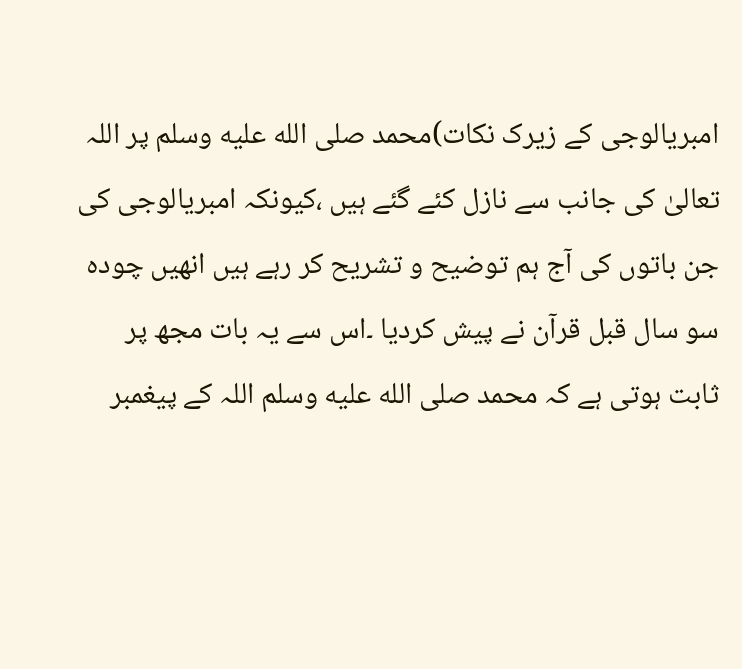امبریالوجی کے زیرک نکات)محمد صلى الله عليه وسلم پر اللہ تعالیٰ کی جانب سے نازل کئے گئے ہیں ،کیونکہ امبریالوجی کی جن باتوں کی آج ہم توضیح و تشریح کر رہے ہیں انھیں چودہ سو سال قبل قرآن نے پیش کردیا ۔اس سے یہ بات مجھ پر ثابت ہوتی ہے کہ محمد صلى الله عليه وسلم اللہ کے پیغمبر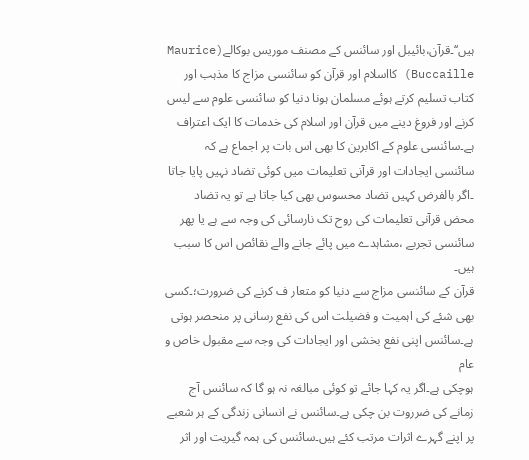ہیں‘‘۔قرآن،بائیبل اور سائنس کے مصنف موریس بوکالے(Maurice Buccaille) کااسلام اور قرآن کو سائنسی مزاج کا مذہب اور کتاب تسلیم کرتے ہوئے مسلمان ہونا دنیا کو سائنسی علوم سے لیس کرنے اور فروغ دینے میں قرآن اور اسلام کی خدمات کا ایک اعتراف ہے۔سائنسی علوم کے اکابرین کا بھی اس بات پر اجماع ہے کہ سائنسی ایجادات اور قرآنی تعلیمات میں کوئی تضاد نہیں پایا جاتا ۔اگر بالفرض کہیں تضاد محسوس بھی کیا جاتا ہے تو یہ تضاد محض قرآنی تعلیمات کی روح تک نارسائی کی وجہ سے ہے یا پھر سائنسی تجربے ،مشاہدے میں پائے جانے والے نقائص اس کا سبب ہیں۔
قرآن کے سائنسی مزاج سے دنیا کو متعار ف کرنے کی ضرورت؛۔کسی بھی شئے کی اہمیت و فضیلت اس کی نفع رسانی پر منحصر ہوتی ہے۔سائنس اپنی نفع بخشی اور ایجادات کی وجہ سے مقبول خاص و عام
ہوچکی ہے۔اگر یہ کہا جائے تو کوئی مبالغہ نہ ہو گا کہ سائنس آج زمانے کی ضرروت بن چکی ہے۔سائنس نے انسانی زندگی کے ہر شعبے پر اپنے گہرے اثرات مرتب کئے ہیں۔سائنس کی ہمہ گیریت اور اثر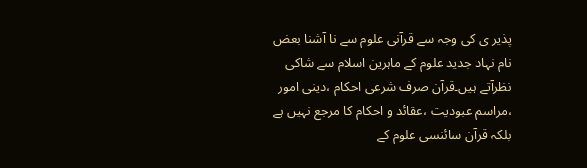پذیر ی کی وجہ سے قرآنی علوم سے نا آشنا بعض نام نہاد جدید علوم کے ماہرین اسلام سے شاکی نظرآتے ہیں۔قرآن صرف شرعی احکام ،دینی امور ،مراسم عبودیت ،عقائد و احکام کا مرجع نہیں ہے بلکہ قرآن سائنسی علوم کے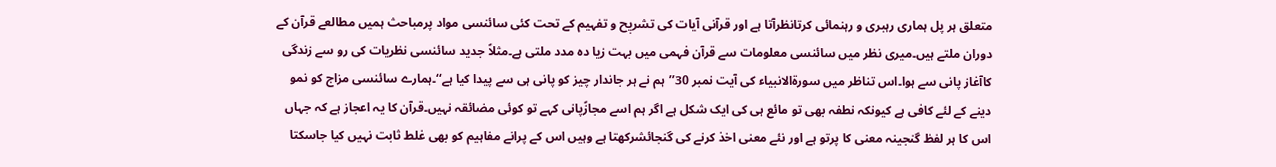متعلق ہر پل ہماری رہبری و رہنمائی کرتانظرآتا ہے اور قرآنی آیات کی تشریٖح و تفہیم کے تحت کئی سائنسی مواد پرمباحث ہمیں مطالعے قرآن کے دوران ملتے ہیں۔میری نظر میں سائنسی معلومات سے قرآن فہمی میں بہت زیا دہ مدد ملتی ہے۔مثلاً جدید سائنسی نظریات کی رو سے زندگی کاآغاز پانی سے ہوا۔اس تناظر میں سورۃالانبیاء کی آیت نمبر 30’’ہم نے ہر جاندار چیز کو پانی ہی سے پیدا کیا ہے‘‘۔ہمارے سائنسی مزاج کو نمو دینے کے لئے کافی ہے کیونکہ نطفہ بھی تو مائع ہی کی ایک شکل ہے اگر ہم اسے مجازًپانی کہے تو کوئی مضائقہ نہیں۔قرآن کا یہ اعجاز ہے کہ جہاں اس کا ہر لفظ گنجینہ معنی کا پرتو ہے اور نئے معنی اخذ کرنے کی گنجائشرکھتا ہے وہیں اس کے پرانے مفاہیم کو بھی غلط ثابت نہیں کیا جاسکتا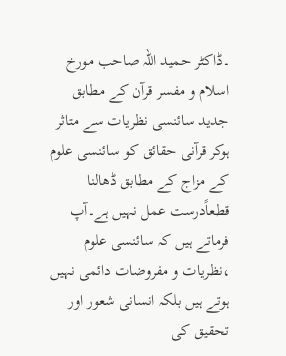۔ڈاکٹر حمید اللہ صاحب مورخ اسلام و مفسر قرآن کے مطابق جدید سائنسی نظریات سے متاثر ہوکر قرآنی حقائق کو سائنسی علوم کے مزاج کے مطابق ڈھالنا قطعاًدرست عمل نہیں ہے۔آپ فرماتے ہیں کہ سائنسی علوم ،نظریات و مفروضات دائمی نہیں ہوتے ہیں بلکہ انسانی شعور اور تحقیق کی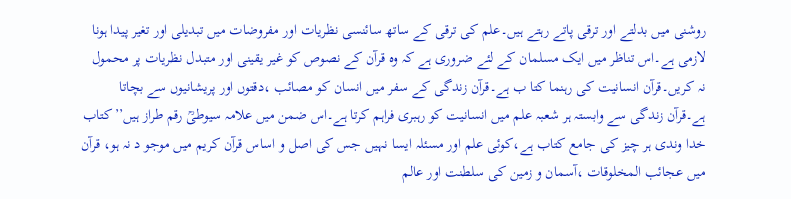روشنی میں بدلتے اور ترقی پاتے رہتے ہیں۔علم کی ترقی کے ساتھ سائنسی نظریات اور مفروضات میں تبدیلی اور تغیر پیدا ہونا لازمی ہے۔اس تناظر میں ایک مسلمان کے لئے ضروری ہے کہ وہ قرآن کے نصوص کو غیر یقینی اور متبدل نظریات پر محمول نہ کریں۔قرآن انسانیت کی رہنما کتا ب ہے۔قرآن زندگی کے سفر میں انسان کو مصائب ،دقتوں اور پریشانیوں سے بچاتا ہے۔قرآن زندگی سے وابستہ ہر شعبہ علم میں انسانیت کو رہبری فراہم کرتا ہے۔اس ضمن میں علامہ سیوطیؒ رقم طراز ہیں’’کتاب خدا وندی ہر چیز کی جامع کتاب ہے،کوئی علم اور مسئلہ ایسا نہیں جس کی اصل و اساس قرآن کریم میں موجو د نہ ہو، قرآن میں عجائب المخلوقات ،آسمان و زمین کی سلطنت اور عالم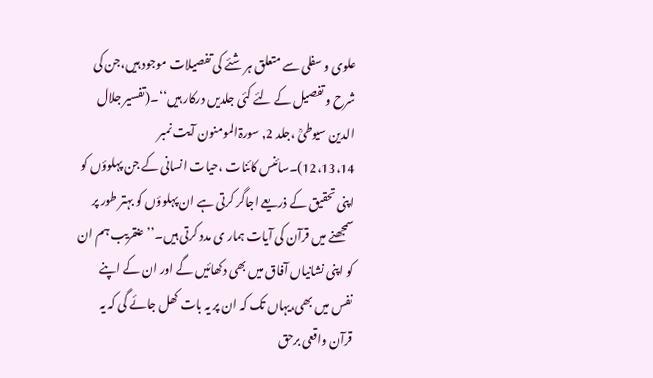علوی و سفلی سے متعلق ہر شئے کی تفصیلات موجود ہیں،جن کی شرح و تفصیل کے لئے کئی جلدیں درکار ہیں‘‘۔(تفسیر جلال الدین سیوطیؒ ،جلد 2, سورۃالمومنون آیت نمبر 12،13،14)۔سائنس کائنات ،حیات انسانی کے جن پہلوؤں کو اپنی تحقیق کے ذریعے اجاگر کرتی ہے ان پہلوؤں کو بہتر طور پر سمجھنے میں قرآن کی آیات ہمار ی مدد کرتی ہیں۔’’عنقریب ہم ان کو اپنی نشانیاں آفاق میں بھی دکھائیں گے اور ان کے اپنے نفس میں بھی،یہاں تک کہ ان پر یہ بات کھل جائے گی کہ یہ قرآن واقعی برحق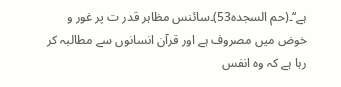ہے‘‘۔(حم السجدہ53)۔سائنس مظاہر قدر ت پر غور و خوض میں مصروف ہے اور قرآن انسانوں سے مطالبہ کر رہا ہے کہ وہ انفس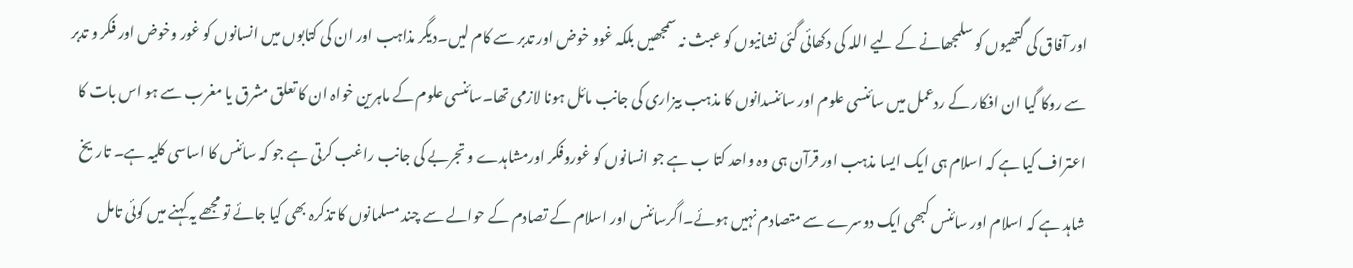اور آفاق کی گتھیوں کو سلمجھانے کے لیے اللہ کی دکھائی گئی نشانیوں کو عبث نہ سمجھیں بلکہ غوو خوض اور تدبر سے کام لیں۔دیگر مذاہب اور ان کی کتابوں میں انسانوں کو غور وخوض اور فکر و تدبر سے روکا گیا ان افکار کے ردعمل میں سائنسی علوم اور سائنسدانوں کا مذہب بیزاری کی جانب مائل ہونا لازمی تھا۔سائنسی علوم کے ماہرین خواہ ان کا تعلق مشرق یا مغرب سے ہو اس بات کا اعتراف کیا ہے کہ اسلام ہی ایک ایسا مذہب اور قرآن ہی وہ واحد کتا ب ہے جو انسانوں کو غوروفکر اورمشاہدے و تجربے کی جانب راغب کرتی ہے جو کہ سائنس کا اساسی کلیہ ہے۔ تاریخ شاہد ہے کہ اسلام اور سائنس کبھی ایک دوسرے سے متصادم نہیں ہوئے۔اگرسائنس اور اسلام کے تصادم کے حوالے سے چند مسلمانوں کا تذکرہ بھی کیا جائے تو مجھے یہ کہنے میں کوئی تامل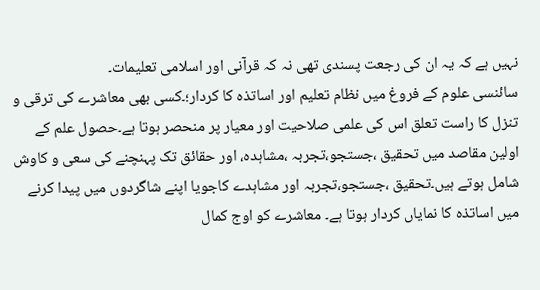نہیں ہے کہ یہ ان کی رجعت پسندی تھی نہ کہ قرآنی اور اسلامی تعلیمات۔
سائنسی علوم کے فروغ میں نظام تعلیم اور اساتذہ کا کردار؛۔کسی بھی معاشرے کی ترقی و تنزل کا راست تعلق اس کی علمی صلاحیت اور معیار پر منحصر ہوتا ہے۔حصول علم کے اولین مقاصد میں تحقیق ،جستجو،تجربہ ،مشاہدہ، اور حقائق تک پہنچنے کی سعی و کاوش شامل ہوتے ہیں۔تحقیق ،جستجو،تجربہ اور مشاہدے کاجویا اپنے شاگردوں میں پیدا کرنے میں اساتذہ کا نمایاں کردار ہوتا ہے۔ معاشرے کو اوج کمال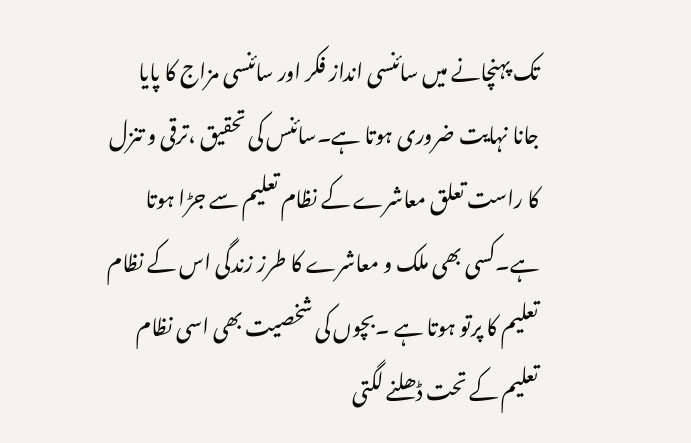تک پہنچانے میں سائنسی انداز فکر اور سائنسی مزاج کا پایا جانا نہایت ضروری ہوتا ہے۔سائنس کی تحقیق ،ترقی و تنزل کا راست تعلق معاشرے کے نظام تعلیم سے جڑا ہوتا ہے۔کسی بھی ملک و معاشرے کا طرز زندگی اس کے نظام تعلیم کا پرتو ہوتا ہے ۔بچوں کی شخصیت بھی اسی نظام تعلیم کے تحت ڈھلنے لگتی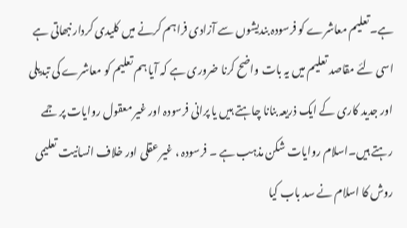ہے۔تعلیم معاشرے کو فرسودہ بندیشوں سے آزادی فراہم کرنے میں کلیدی کردار نبھاتی ہے اسی لئے مقاصد تعلیم میں یہ بات واضح کرنا ضروری ہے کہ آیا ہم تعلیم کو معاشرے کی تبدیلی اور جدید کاری کے ایک ذریعہ بنانا چاہتے ہیں یا پرانی فرسودہ اور غیر معقول روایات پر جمے رہتے ہیں۔اسلام روایات شکن مذہب ہے ۔ فرسودہ ، غیر عقلی اور خلاف انسانیت تعلیمی روش کا اسلام نے سد باب کیا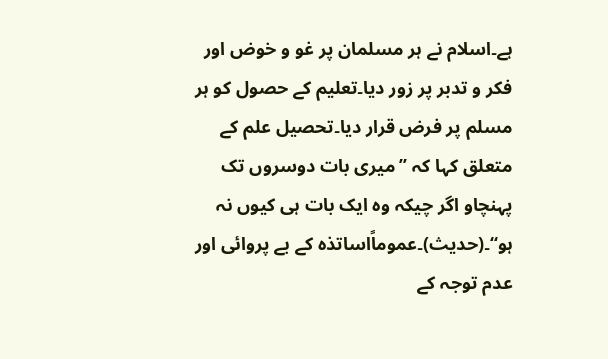ہے۔اسلام نے ہر مسلمان پر غو و خوض اور فکر و تدبر پر زور دیا۔تعلیم کے حصول کو ہر مسلم پر فرض قرار دیا۔تحصیل علم کے متعلق کہا کہ ’’میری بات دوسروں تک پہنچاو اگر چیکہ وہ ایک بات ہی کیوں نہ ہو‘‘۔(حدیث)۔عموماًاساتذہ کے بے پروائی اور عدم توجہ کے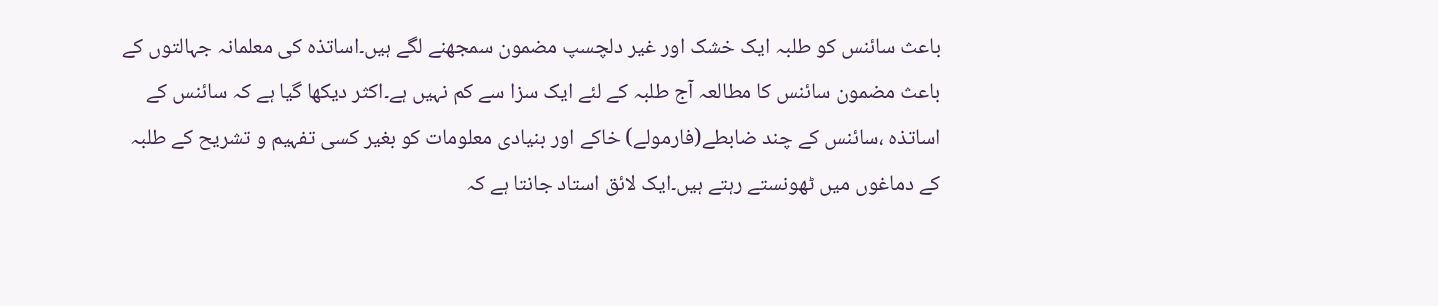باعث سائنس کو طلبہ ایک خشک اور غیر دلچسپ مضمون سمجھنے لگے ہیں۔اساتذہ کی معلمانہ جہالتوں کے باعث مضمون سائنس کا مطالعہ آج طلبہ کے لئے ایک سزا سے کم نہیں ہے۔اکثر دیکھا گیا ہے کہ سائنس کے اساتذہ ،سائنس کے چند ضابطے(فارمولے) خاکے اور بنیادی معلومات کو بغیر کسی تفہیم و تشریح کے طلبہ کے دماغوں میں ٹھونستے رہتے ہیں۔ایک لائق استاد جانتا ہے کہ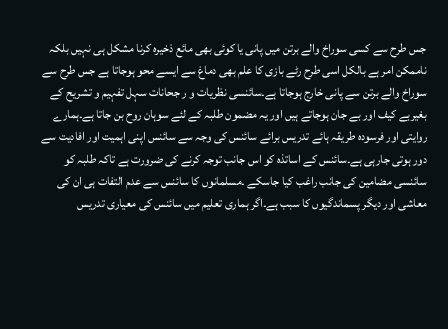جس طرح سے کسی سوراخ والے برتن میں پانی یا کوئی بھی مائع ذخیرہ کرنا مشکل ہی نہیں بلکہ ناممکن امر ہے بالکل اسی طرح رٹے بازی کا علم بھی دماغ سے ایسے محو ہوجاتا ہے جس طرح سے سوراخ والے برتن سے پانی خارج ہوجاتا ہے۔سائنسی نظریات و ر جحانات سہل تفہیم و تشریح کے بغیربے کیف اور بے جان ہوجاتے ہیں اور یہ مضمون طلبہ کے لئے سوہان روح بن جاتا ہے۔ہمارے روایتی اور فرسودہ طریقہ ہائے تدریس برائے سائنس کی وجہ سے سائنس اپنی اہمیت اور افادیت سے دور ہوتی جارہی ہے۔سائنس کے اساتذہ کو اس جانب توجہ کرنے کی ضرورت ہے تاکہ طلبہ کو سائنسی مضامین کی جانب راغب کیا جاسکے ۔مسلمانوں کا سائنس سے عدم التفات ہی ان کی معاشی اور دیگر پسماندگیوں کا سبب ہے۔اگر ہماری تعلیم میں سائنس کی معیاری تدریس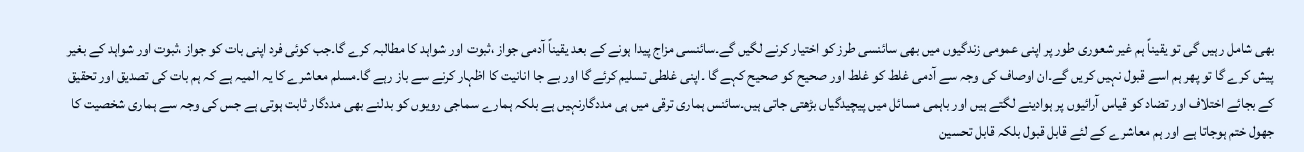بھی شامل رہیں گی تو یقیناً ہم غیر شعوری طور پر اپنی عمومی زندگیوں میں بھی سائنسی طرز کو اختیار کرنے لگیں گے۔سائنسی مزاج پیدا ہونے کے بعد یقیناً آدمی جواز ،ثبوت اور شواہد کا مطالبہ کرے گا۔جب کوئی فرد اپنی بات کو جواز ،ثبوت اور شواہد کے بغیر پیش کرے گا تو پھر ہم اسے قبول نہیں کریں گے۔ان اوصاف کی وجہ سے آدمی غلط کو غلط اور صحیح کو صحیح کہے گا ۔اپنی غلطی تسلیم کرئے گا اور بے جا انانیت کا اظہار کرنے سے باز رہے گا۔مسلم معاشرے کا یہ المیہ ہے کہ ہم بات کی تصدیق اور تحقیق کے بجائے اختلاف اور تضاد کو قیاس آرائیوں پر ہوادینے لگتے ہیں اور باہمی مسائل میں پیچیدگیاں بڑھتی جاتی ہیں۔سائنس ہماری ترقی میں ہی مددگارنہیں ہے بلکہ ہمارے سماجی رویوں کو بدلنے بھی مددگار ثابت ہوتی ہے جس کی وجہ سے ہماری شخصیت کا جھول ختم ہوجاتا ہے اور ہم معاشرے کے لئے قابل قبول بلکہ قابل تحسین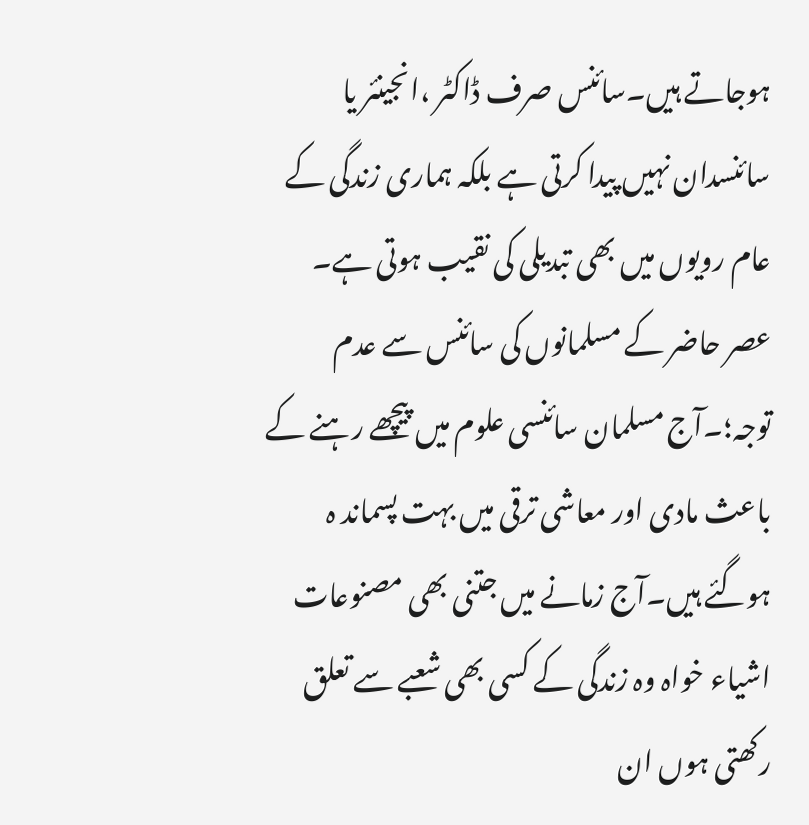ہوجاتے ہیں۔سائنس صرف ڈاکٹر ،انجینئر یا سائنسدان نہیں پیدا کرتی ہے بلکہ ہماری زندگی کے عام رویوں میں بھی تبدیلی کی نقیب ہوتی ہے۔
عصر حاضر کے مسلمانوں کی سائنس سے عدم توجہ؛۔آج مسلمان سائنسی علوم میں پیچھے رہنے کے باعث مادی اور معاشی ترقی میں بہت پسماند ہ ہوگئے ہیں۔آج زمانے میں جتنی بھی مصنوعات اشیاء خواہ وہ زندگی کے کسی بھی شعبے سے تعلق رکھتی ہوں ان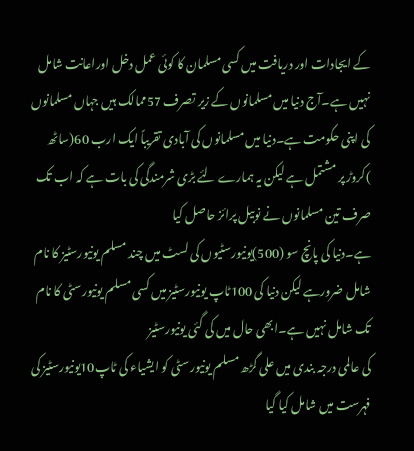کے ایجادات اور دریافت میں کسی مسلمان کا کوئی عمل دخل اوراعانت شامل نہیں ہے۔آج دنیا میں مسلمانوں کے زیر تصرف 57ممالک ہیں جہاں مسلمانوں کی اپنی حکومت ہے۔دنیا میں مسلمانوں کی آبادی تقریباً ایک ارب 60(ساٹھ )کروڑ پر مشتمل ہے لیکن یہ ہمارے لئے بڑی شرمندگی کی بات ہے کہ اب تک صرف تین مسلمانوں نے نوبیل پرائز حاصل کیا
ہے۔دنیا کی پانچ سو (500)یونیورسٹیوں کی لسٹ میں چند مسلم یونیورسٹیز کا نام شامل ضرورہے لیکن دنیا کی 100ٹاپ یونیورسٹیز میں کسی مسلم یونیورسٹی کا نام تک شامل نہیں ہے۔ابھی حال میں کی گئی یونیورسٹیز
کی عالمی درجہ بندی میں علی گڑھ مسلم یونیورسٹی کو ایشیاء کی ٹاپ10یونیورسٹیز کی فہرست میں شامل کیا گیا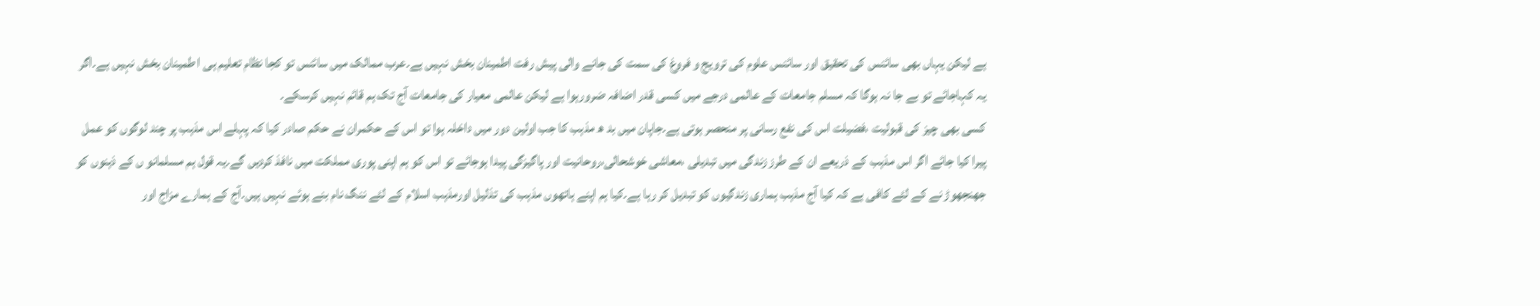ہے لیکن یہاں بھی سائنس کی تحقیق اور سائنس علوم کی ترویج و فروغ کی سمت کی جانے والی پیش رفت اطمینان بخش نہیں ہے۔عرب ممالک میں سائنس تو کجا نظام تعلیم ہی ا طمینان بخش نہیں ہے۔اگر یہ کہاجائے تو بے جا نہ ہوگا کہ مسلم جامعات کے عالمی درجے میں کسی قدر اضافہ ضرورہوا ہے لیکن عالمی معیار کی جامعات آج تک ہم قائم نہیں کرسکے۔
کسی بھی چیز کی قبولیت ،فضیلت اس کی نفع رسانی پر منحصر ہوتی ہے۔جاپان میں بد ھ مذہب کا جب اولین دور میں داخلہ ہوا تو اس کے حکمران نے حکم صادر کیا کہ پہلے اس مذہب پر چند لوگوں کو عمل پیرا کیا جائے اگر اس مذہب کے ذریعے ان کے طرز زندگی میں تبدیلی ،معاشی خوشحالی،روحانیت اور پاگیزگی پیدا ہوجائے تو اس کو ہم اپنی پوری مملکت میں نافذ کردیں گے۔یہ قول ہم مسلمانو ں کے ذہنوں کو جھنجھوڑ نے کے لئے کافی ہے کہ کیا آج مذہب ہماری زندگیوں کو تبدیل کر رہا ہے۔کیا ہم اپنے ہاتھوں مذہب کی تذلیل اورمذہب اسلام کے لئے ننگ نام بنے ہوئے نہیں ہیں۔آج کے ہمارے مزاج اور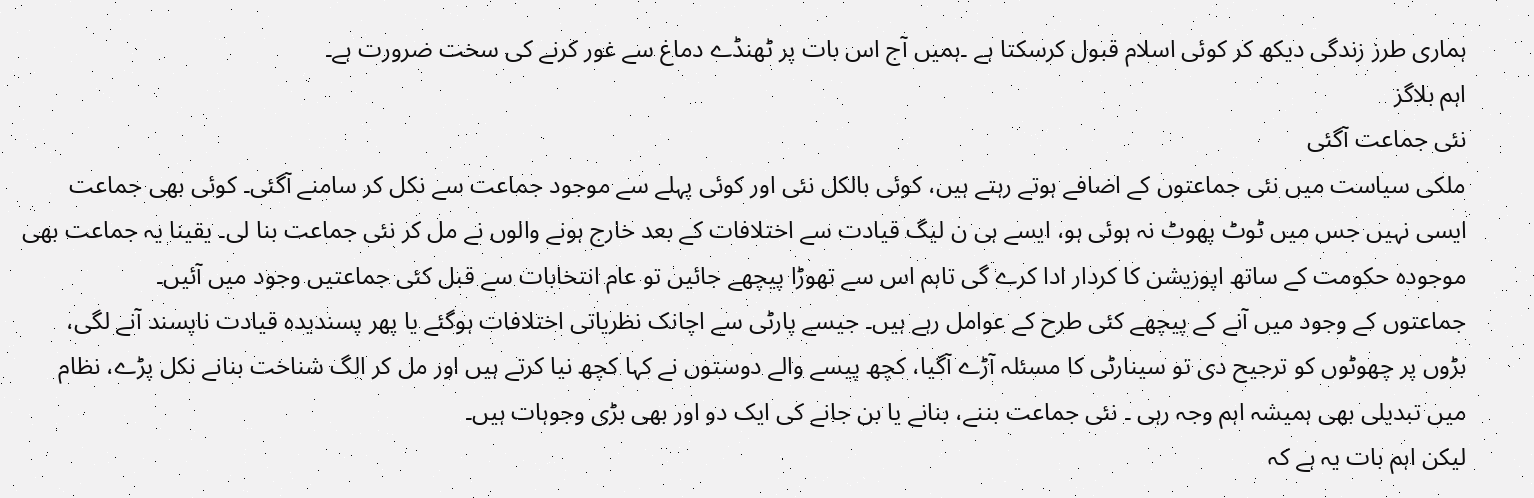ہماری طرز زندگی دیکھ کر کوئی اسلام قبول کرسکتا ہے ۔ہمیں آج اس بات پر ٹھنڈے دماغ سے غور کرنے کی سخت ضرورت ہے۔
اہم بلاگز
نئی جماعت آگئی
ملکی سیاست میں نئی جماعتوں کے اضافے ہوتے رہتے ہیں، کوئی بالکل نئی اور کوئی پہلے سے موجود جماعت سے نکل کر سامنے آگئی۔ کوئی بھی جماعت ایسی نہیں جس میں ٹوٹ پھوٹ نہ ہوئی ہو، ایسے ہی ن لیگ قیادت سے اختلافات کے بعد خارج ہونے والوں نے مل کر نئی جماعت بنا لی۔ یقینا یہ جماعت بھی موجودہ حکومت کے ساتھ اپوزیشن کا کردار ادا کرے گی تاہم اس سے تھوڑا پیچھے جائیں تو عام انتخابات سے قبل کئی جماعتیں وجود میں آئیں۔
جماعتوں کے وجود میں آنے کے پیچھے کئی طرح کے عوامل رہے ہیں۔ جیسے پارٹی سے اچانک نظریاتی اختلافات ہوگئے یا پھر پسندیدہ قیادت ناپسند آنے لگی، بڑوں پر چھوٹوں کو ترجیح دی تو سینارٹی کا مسئلہ آڑے آگیا، کچھ پیسے والے دوستوں نے کہا کچھ نیا کرتے ہیں اور مل کر الگ شناخت بنانے نکل پڑے، نظام میں تبدیلی بھی ہمیشہ اہم وجہ رہی ۔ نئی جماعت بننے، بنانے یا بن جانے کی ایک دو اور بھی بڑی وجوہات ہیں۔
لیکن اہم بات یہ ہے کہ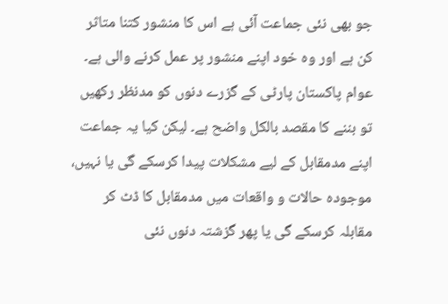جو بھی نئی جماعت آئی ہے اس کا منشور کتنا متاثر کن ہے اور وہ خود اپنے منشور پر عمل کرنے والی ہے۔ عوام پاکستان پارٹی کے گزرے دنوں کو مدنظر رکھیں تو بننے کا مقصد بالکل واضح ہے۔ لیکن کیا یہ جماعت اپنے مدمقابل کے لیے مشکلات پیدا کرسکے گی یا نہیں، موجودہ حالات و واقعات میں مدمقابل کا ڈٹ کر مقابلہ کرسکے گی یا پھر گزشتہ دنوں نئی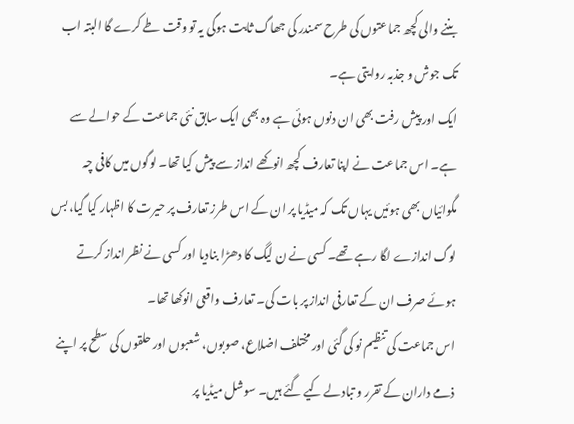بننے والی کچھ جماعتوں کی طرح سمندر کی جھاگ ثابت ہوگی یہ تو وقت طے کرے گا البتہ اب تک جوش و جذبہ روایتی ہے۔
ایک اور پیش رفت بھی ان دنوں ہوئی ہے وہ بھی ایک سابق نئی جماعت کے حوالے سے ہے۔ اس جماعت نے اپنا تعارف کچھ انوکھے انداز سے پیش کیا تھا۔ لوگوں میں کافی چہ مگوائیاں بھی ہوئیں یہاں تک کہ میڈیا پر ان کے اس طرز تعارف پر حیرت کا اظہار کیا گیا، بس لوگ اندازے لگا رہے تھے۔ کسی نے ن لیگ کا دھڑا بنادیا اور کسی نے نظر انداز کرتے ہوئے صرف ان کے تعارفی انداز پر بات کی۔ تعارف واقعی انوکھا تھا۔
اس جماعت کی تنظیم نو کی گئی اور مختلف اضلاع، صوبوں، شعبوں اور حلقوں کی سطح پر اپنے ذمے داران کے تقرر و تبادلے کیے گئے ہیں۔ سوشل میڈیا پر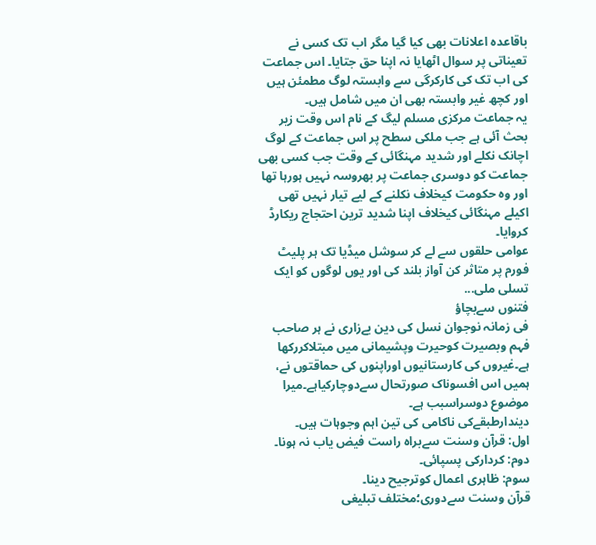باقاعدہ اعلانات بھی کیا گیا مگر اب تک کسی نے تعیناتی پر سوال اٹھایا نہ اپنا حق جتایا۔ اس جماعت کی اب تک کی کارکرگی سے وابستہ لوگ مطمئن ہیں اور کچھ غیر وابستہ بھی ان میں شامل ہیں۔
یہ جماعت مرکزی مسلم لیگ کے نام اس وقت زیر بحث آئی ہے جب ملکی سطح پر اس جماعت کے لوگ اچانک نکلے اور شدید مہنگائی کے وقت جب کسی بھی جماعت کو دوسری جماعت پر بھروسہ نہیں ہورہا تھا اور وہ حکومت کیخلاف نکلنے کے لیے تیار نہیں تھی اکیلے مہنگائی کیخلاف اپنا شدید ترین احتجاج ریکارڈ کروایا۔
عوامی حلقوں سے لے کر سوشل میڈیا تک ہر پلیٹ فورم پر متاثر کن آواز بلند کی اور یوں لوگوں کو ایک تسلی ملی...
فتنوں سےبچاؤ
فی زمانہ نوجوان نسل کی دین بےزاری نے ہر صاحب فہم وبصیرت کوحیرت وپشیمانی میں مبتلاکررکھا ہے۔غیروں کی کارستانیوں اوراپنوں کی حماقتوں نے، ہمیں اس افسوناک صورتحال سےدوچارکیاہے۔میرا موضوع دوسراسبب ہے۔
دیندارطبقےکی ناکامی کی تین اہم وجوہات ہیں۔
اول: قرآن وسنت سےبراہ راست فیض یاب نہ ہونا۔
دوم: کردارکی پسپائی۔
سوم: ظاہری اعمال کوترجیح دینا۔
قرآن وسنت سےدوری؛مختلف تبلیغی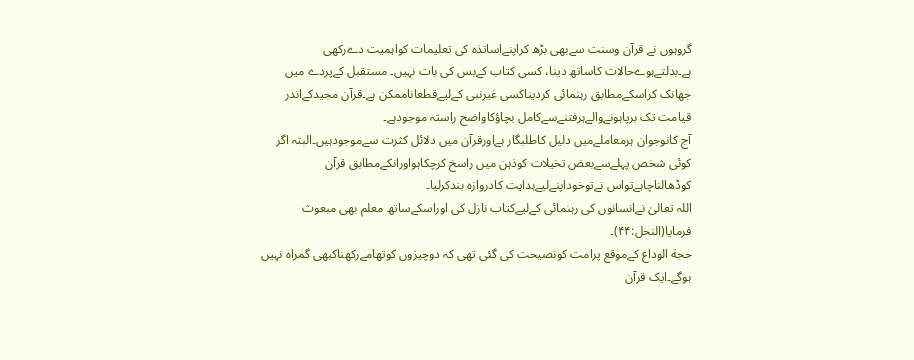گروہوں نے قرآن وسنت سےبھی بڑھ کراپنےاساتذہ کی تعلیمات کواہمیت دےرکھی ہے۔بدلتےہوےحالات کاساتھ دینا، کسی کتاب کےبس کی بات نہیں۔ مستقبل کےپردے میں جھانک کراسکےمطابق رہنمائی کردیناکسی غیرنبی کےلیےقطعاناممکن ہے۔قرآن مجیدکےاندر قیامت تک برپاہونےوالےہرفتنےسےکامل بچاؤکاواضح راستہ موجودہے۔
آج کانوجوان ہرمعاملےمیں دلیل کاطلبگار ہےاورقرآن میں دلائل کثرت سےموجودہیں۔البتہ اگر کوئی شخص پہلےسےبعض تخیلات کوذہن میں راسخ کرچکاہواورانکےمطابق قرآن کوڈھالناچاہےتواس نےتوخوداپنےلیےہدایت کادروازہ بندکرلیا۔
اللہ تعالیٰ نےانسانوں کی رہنمائی کےلیےکتاب نازل کی اوراسکےساتھ معلم بھی مبعوث فرمایا(النحل:۴۴)۔
حجة الوداع کےموقع پرامت کونصیحت کی گئی تھی کہ دوچیزوں کوتھامےرکھناکبھی گمراہ نہیں ہوگے۔ایک قرآن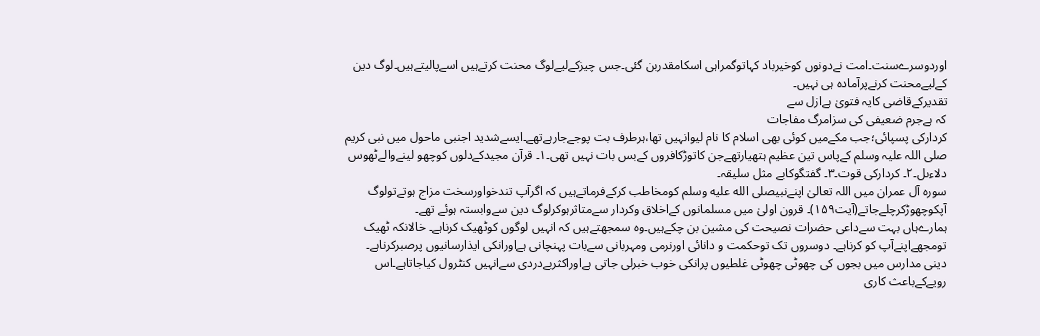اوردوسرےسنت۔امت نےدونوں کوخیرباد کہاتوگمراہی اسکامقدربن گئی۔جس چیزکےلیےلوگ محنت کرتےہیں اسےپالیتےہیں۔لوگ دین کےلیےمحنت کرنےپرآمادہ ہی نہیں۔
تقدیرکےقاضی کایہ فتویٰ ہےازل سے
کہ ہےجرم ضعیفی کی سزامرگ مفاجات
کردارکی پسپائی؛جب مکےمیں کوئی بھی اسلام کا نام لیوانہیں تھا،ہرطرف بت پوجےجارہےتھے۔ایسےشدید اجنبی ماحول میں نبی کریم صلی اللہ علیہ وسلم کےپاس تین عظیم ہتھیارتھےجن کاتوڑکافروں کےبس بات نہیں تھی۔١۔ قرآن مجیدکےدلوں کوچھو لینےوالےٹھوس دلاءںل۔٢۔ کردارکی قوت۔٣۔ گفتگوکابے مثل سلیقہ۔
سورہ آل عمران میں اللہ تعالیٰ اپنےنبیصلى الله عليه وسلم کومخاطب کرکےفرماتےہیں کہ اگرآپ تندخواورسخت مزاج ہوتےتولوگ آپکوچھوڑکرچلےجاتے(آیت١۵٩)۔ قرون اولیٰ میں مسلمانوں کےاخلاق وکردار سےمتاثرہوکرلوگ دین سےوابستہ ہوئے تھے۔
ہمارےہاں بہت سےداعی حضرات نصیحت کی مشین بن چکےہیں۔وہ سمجھتےہیں کہ انہیں لوگوں کوٹھیک کرناہے۔ خالانکہ ٹھیک تومجھےاپنےآپ کو کرناہے۔ دوسروں تک توحکمت و دانائی اورنرمی ومہربانی سےبات پہنچانی ہےاورانکی ایذارسانیوں پرصبرکرناہے۔
دینی مدارس میں بجوں کی چھوٹی چھوٹی غلطیوں پرانکی خوب خبرلی جاتی ہےاوراکثربےدردی سےانہیں کنٹرول کیاجاتاہے۔اس رویےکےباعث کاری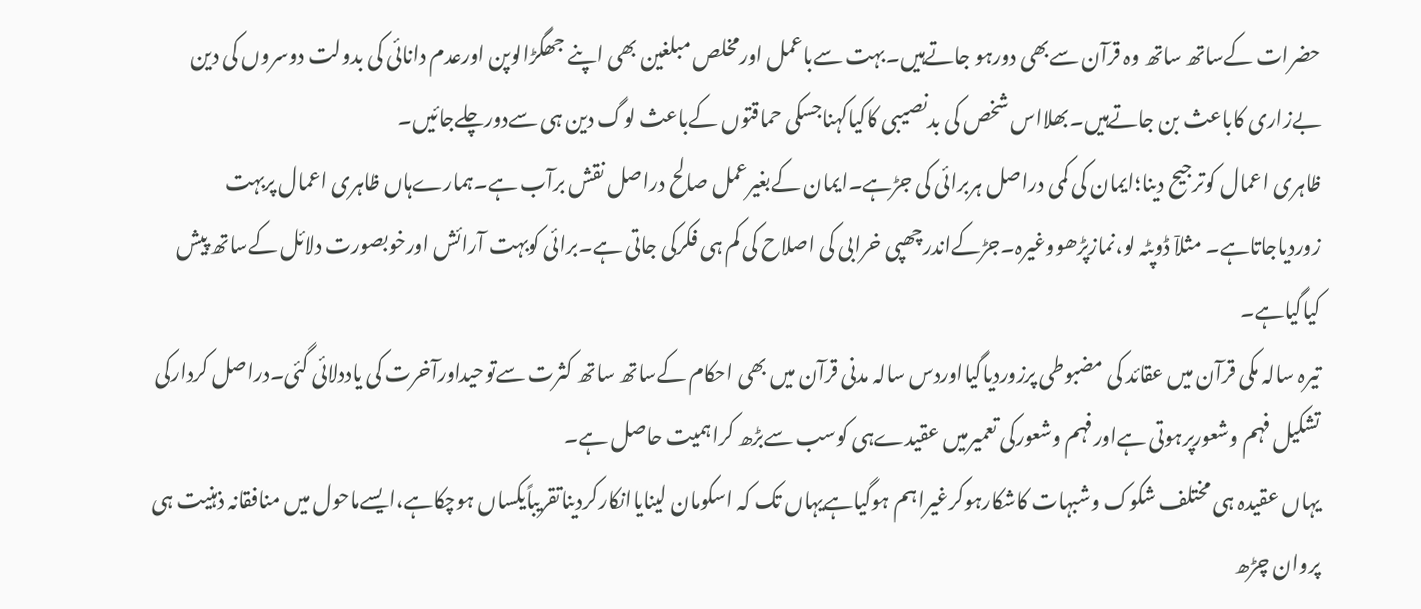حضرات کےساتھ ساتھ وہ قرآن سےبھی دورہو جاتےہیں۔بہت سےباعمل اورمخلص مبلغین بھی اپنے جھگڑالوپن اورعدم دانائی کی بدولت دوسروں کی دین بےزاری کاباعث بن جاتےہیں۔بھلااس شخص کی بدنصیبی کاکیاکہناجسکی حماقتوں کےباعث لوگ دین ہی سےدورچلےجائیں۔
ظاہری اعمال کوترجیح دینا؛ایمان کی کمی دراصل ہربرائی کی جڑہے۔ایمان کےبغیرعمل صالح دراصل نقش برآب ہے۔ہمارےہاں ظاہری اعمال پربہت زوردیاجاتاہے۔ مثلاٙ ڈوپٹہ لو،نمازپڑھووغیرہ۔جڑکےاندرچھپی خرابی کی اصلاح کی کم ہی فکرکی جاتی ہے۔برائی کوبہت آرائش اورخوبصورت دلائل کےساتھ پیش کیاگیاہے۔
تیرہ سالہ مکی قرآن میں عقائد کی مضبوطی پرزوردیاگیااوردس سالہ مدنی قرآن میں بھی احکام کےساتھ ساتھ کثرت سےتوحیداورآخرت کی یاددلائی گئی۔دراصل کردارکی تشکیل فہم وشعورپرہوتی ہےاورفہم وشعورکی تعمیرمیں عقیدےہی کوسب سےبڑھ کراہمیت حاصل ہے۔
یہاں عقیدہ ہی مختلف شکوک وشبہات کاشکارہوکرغیراہم ہوگیاہےیہاں تک کہ اسکومان لینایاانکارکردیناتقریباًیکساں ہوچکاہے،ایسےماحول میں منافقانہ ذہنیت ہی پروان چڑھ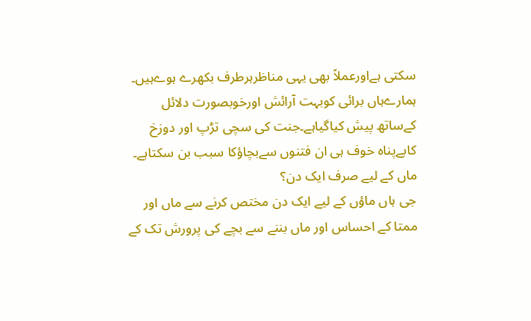سکتی ہےاورعملاً بھی یہی مناظرہرطرف بکھرے ہوےہیں۔
ہمارےہاں برائی کوبہت آرائش اورخوبصورت دلائل کےساتھ پیش کیاگیاہے۔جنت کی سچی تڑپ اور دوزخ کابےپناہ خوف ہی ان فتنوں سےبچاؤکا سبب بن سکتاہے۔
ماں کے لیے صرف ایک دن؟
جی ہاں ماؤں کے لیے ایک دن مختص کرنے سے ماں اور ممتا کے احساس اور ماں بننے سے بچے کی پرورش تک کے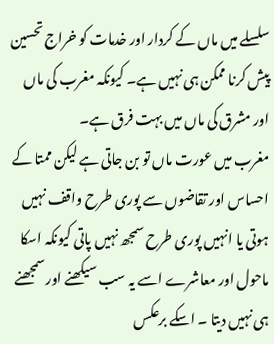سلسلے میں ماں کے کردار اور خدمات کو خراج تحسین پیش کرنا ممکن ہی نہیں ہے۔ کیونکہ مغرب کی ماں اور مشرق کی ماں میں بہت فرق ہے۔
مغرب میں عورت ماں تو بن جاتی ہے لیکن ممتا کے احساس اور تقاضوں سے پوری طرح واقف نہیں ہوتی یا انہیں پوری طرح سمجھ نہیں پاتی کیونکہ اسکا ماحول اور معاشرے اسے یہ سب سیکھنے اور سمجھنے ہی نہیں دیتا ۔ اسکے برعکس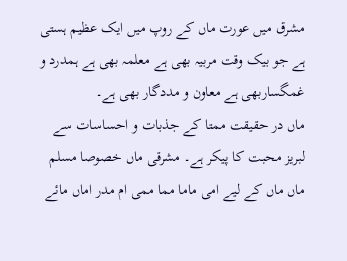مشرق میں عورت ماں کے روپ میں ایک عظیم ہستی ہے جو بیک وقت مربیہ بھی ہے معلمہ بھی ہے ہمدرد و غمگساربھی ہے معاون و مددگار بھی ہے۔
ماں در حقیقت ممتا کے جذبات و احساسات سے لبریز محبت کا پیکر ہے۔ مشرقی ماں خصوصا مسلم ماں ماں کے لیے امی ماما مما ممی ام مدر اماں مائے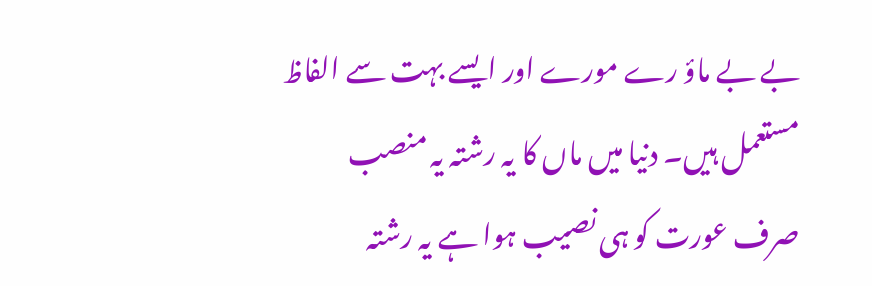بے بے ماؤ رے مورے اور ایسے بہت سے الفاظ مستعمل ہیں۔ دنیا میں ماں کا یہ رشتہ یہ منصب صرف عورت کو ہی نصیب ہوا ہے یہ رشتہ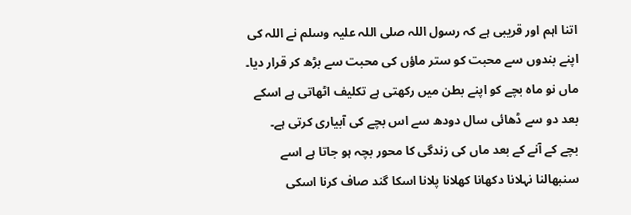اتنا اہم اور قریبی ہے کہ رسول اللہ صلی اللہ علیہ وسلم نے اللہ کی اپنے بندوں سے محبت کو ستر ماؤں کی محبت سے بڑھ کر قرار دیا۔ ماں نو ماہ بچے کو اپنے بطن میں رکھتی ہے تکلیف اٹھاتی ہے اسکے بعد دو سے ڈھائی سال دودھ سے اس بچے کی آبیاری کرتی ہے۔
بچے کے آنے کے بعد ماں کی زندگی کا محور بچہ ہو جاتا ہے اسے سنبھالنا نہلانا دکھانا کھلانا پلانا اسکا گند صاف کرنا اسکی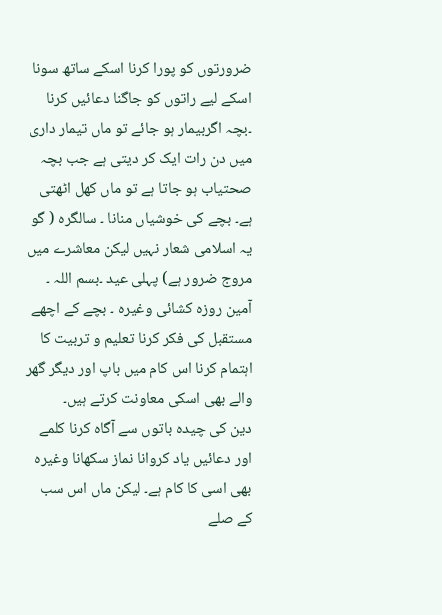ضرورتوں کو پورا کرنا اسکے ساتھ سونا اسکے لیے راتوں کو جاگنا دعائیں کرنا ۔بچہ اگربیمار ہو جائے تو ماں تیمار داری میں دن رات ایک کر دیتی ہے جب بچہ صحتیاب ہو جاتا ہے تو ماں کھل اٹھتی ہے۔ بچے کی خوشیاں منانا ۔ سالگرہ ( گو یہ اسلامی شعار نہیں لیکن معاشرے میں مروج ضرور ہے) پہلی عید ۔بسم اللہ ۔ آمین روزہ کشائی وغیرہ ۔ بچے کے اچھے مستقبل کی فکر کرنا تعلیم و تربیت کا اہتمام کرنا اس کام میں باپ اور دیگر گھر والے بھی اسکی معاونت کرتے ہیں۔
دین کی چیدہ باتوں سے آگاہ کرنا کلمے اور دعائیں یاد کروانا نماز سکھانا وغیرہ بھی اسی کا کام ہے۔ لیکن ماں اس سب کے صلے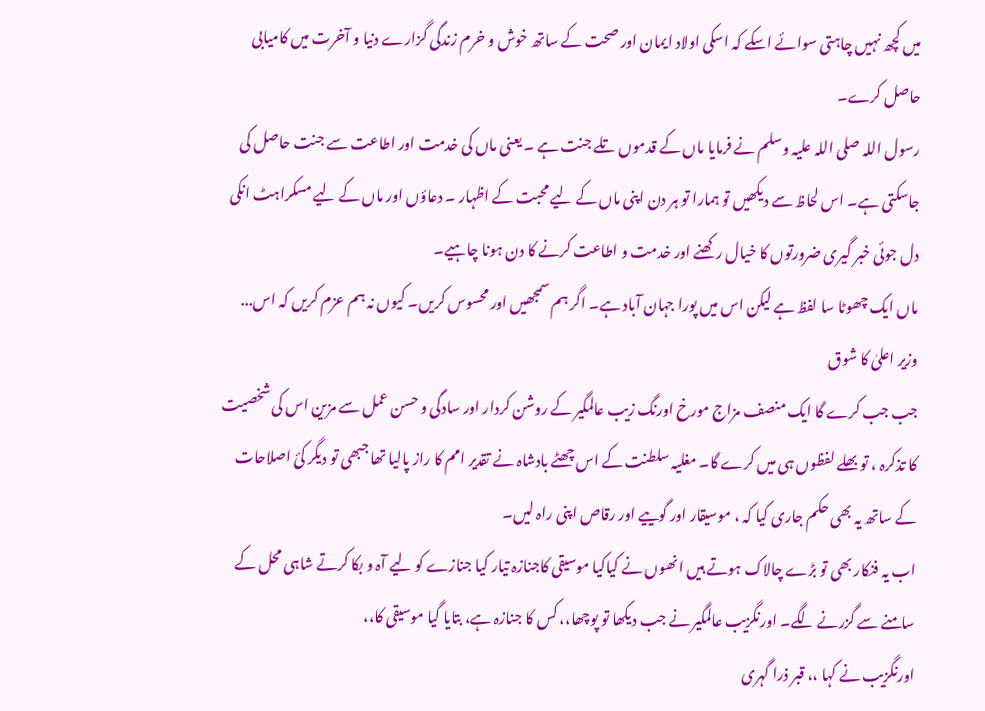میں کچھ نہیں چاہتی سوائے اسکے کہ اسکی اولاد ایمان اور صحت کے ساتھ خوش و خرم زندگی گزارے دنیا و آخرت میں کامیابی حاصل کرے۔
رسول اللہ صلی اللہ علیہ وسلم نے فرمایا ماں کے قدموں تلے جنت ہے ۔ یعنی ماں کی خدمت اور اطاعت سے جنت حاصل کی جاسکتی ہے۔ اس لحاظ سے دیکھیں تو ہمارا تو ہر دن اپنی ماں کے لیے محبت کے اظہار ۔ دعاؤں اور ماں کے لیے مسکراہٹ انکی دل جوئی خبر گیری ضرورتوں کا خیال رکھنے اور خدمت و اطاعت کرنے کا دن ہونا چاہیے۔
ماں ایک چھوٹا سا لفظ ہے لیکن اس میں پورا جہان آباد ہے۔ اگر ہم سمجھیں اور محسوس کریں۔ کیوں نہ ہم عزم کریں کہ اس...
وزیر اعلیٰ کا شوق
جب جب کرے گا ایک منصف مزاج مورخ اورنگ زیب عالمگیر کے روشن کردار اور سادگی و حسن عمل سے مزین اس کی شخصیت کا تذکرہ ، تو بھلے لفظوں ہی میں کرے گا۔ مغلیہ سلطنت کے اس چھٹے بادشاہ نے تقدیر امم کا راز پالیا تھا جبھی تو دیگر کئ اصلاحات کے ساتھ یہ بھی حکم جاری کیا کہ ، موسیقار اور گوییے اور رقاص اپنی راہ لیں۔
اب یہ فنکار بھی تو بڑے چالاک ہوتے ہیں انھوں نے کیاکیا موسیقی کاجنازہ تیار کیا جنازے کو لیے آہ و بکا کرتے شاہی محل کے سامنے سے گزرنے لگے۔ اورنگزیب عالمگیر نے جب دیکھا تو پوچھا،، کس کا جنازہ ہے، بتایا گیا موسیقی کا،،
اورنگزیب نے کہا ،، قبر ذرا گہری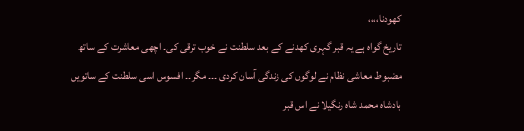کھودنا،،،،
تاریخ گواہ ہے یہ قبر گہری کھدنے کے بعد سلطنت نے خوب ترقی کی۔ اچھی معاشرت کے ساتھ مضبوط معاشی نظام نے لوگوں کی زندگی آسان کردی ۔۔۔ مگر۔۔ افسوس اسی سلطنت کے ساتویں بادشاہ محمد شاہ رنگیلا نے اس قبر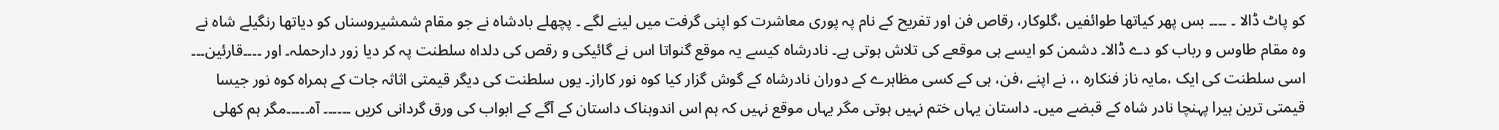کو پاٹ ڈالا ۔ ۔۔۔۔ بس پھر کیاتھا طوائفیں ،گلوکار، رقاص فن اور تفریح کے نام پہ پوری معاشرت کو اپنی گرفت میں لینے لگے ۔ پچھلے بادشاہ نے جو مقام شمشیروسناں کو دیاتھا رنگیلے شاہ نے وہ مقام طاوس و رباب کو دے ڈالا۔ دشمن کو ایسے ہی موقعے کی تلاش ہوتی ہے۔ نادرشاہ کیسے یہ موقع گنواتا اس نے گائیکی و رقص کی دلداہ سلطنت پہ کر دیا زور دارحملہ۔ اور ۔۔۔۔قارئین۔۔۔ اسی سلطنت کی ایک ،مایہ ناز فنکارہ ،، نے اپنے ،فن، ہی کے کسی مظاہرے کے دوران نادرشاہ کے گوش گزار کیا کوہ نور کاراز۔ یوں سلطنت کی دیگر قیمتی اثاثہ جات کے ہمراہ کوہ نور جیسا قیمتی ترین ہیرا پہنچا نادر شاہ کے قبضے میں۔ داستان یہاں ختم نہیں ہوتی مگر یہاں موقع نہیں کہ ہم اس اندوہناک داستان کے آگے کے ابواب کی ورق گردانی کریں ۔۔۔۔۔۔ آہ۔۔۔۔۔مگر ہم کھلی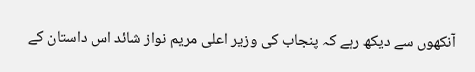آنکھوں سے دیکھ رہے کہ پنجاب کی وزیر اعلی مریم نواز شائد اس داستان کے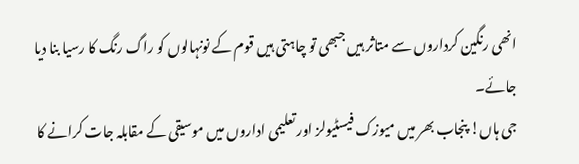انھی رنگین کرداروں سے متاثر ہیں جبھی تو چاہتی ہیں قوم کے نونہالوں کو راگ رنگ کا رسیا بنا دیا جائے۔
جی ہاں! پنجاب بھر میں میوزک فیسٹیولز اور تعلیمی اداروں میں موسیقی کے مقابلہ جات کرانے کا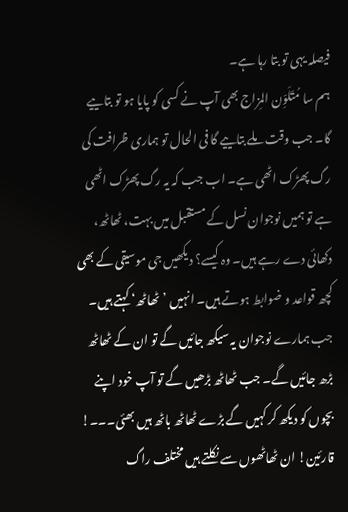فیصلہ یہی تو بتا رہا ہے۔
ہم سا مُتَلَوِّن المِزاج بھی آپ نے کسی کو پایا ہو تو بتاییے گا۔ جب وقت ملے بتاییے گا فی الحال تو ہماری ظرافت کی رگ پھڑک اٹھی ہے۔ اب جب کہ یہ رگ پھڑک اٹھی ہے تو ہمیں نوجوان نسل کے مستقبل میں بہت، ٹھاٹھ، دکھائی دے رہے ہیں۔ وہ کیسے؟ دیکھیں جی موسیقی کے بھی کچھ قواعد و ضوابط ہوتے ہیں۔ انہیں ’ٹھاٹھ‘ کہتے ہیں۔ جب ہمارے نوجوان یہ سیکھ جائیں گے تو ان کے ٹھاٹھ بڑھ جائیں گے۔ جب ٹھاٹھ بڑھیں گے تو آپ خود اپنے بچوں کو دیکھ کر کہیں گے بڑے ٹھاٹھ باٹھ ہیں بھئی۔۔۔!
قارئین! ان ٹھاٹھوں سے نکلتے ہیں مختلف راگ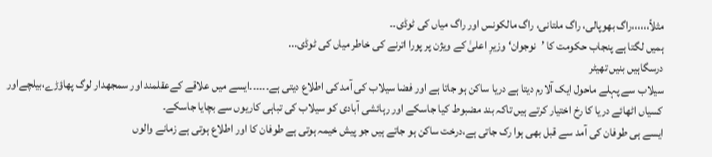مثلاً،،،،،،راگ بھوپالی، راگ ملتانی، راگ مالکونس اور راگ میاں کی ٹوڈی۔۔
ہمیں لگتا ہے پنجاب حکومت کا ’نوجوان‘ وزیرِ اعلیٰ کے ویژن پر پورا اترنے کی خاطر میاں کی ٹوڈی...
درسگاہیں بنیں تھیٹر
سیلاب سے پہلے ماحول ایک آلارم دیتا ہے دریا ساکن ہو جاتا ہے اور فضا سیلاب کی آمد کی اطلاع دیتی ہے۔۔۔۔۔۔ایسے میں علاقے کےعقلمند اور سمجھدار لوگ پھاؤڑے،بیلچےاور کسیاں اٹھائے دریا کا رخ اختیار کرتے ہیں تاکہ بند مضبوط کیا جاسکے اور رہائشی آبادی کو سیلاب کی تباہی کاریوں سے بچایا جاسکے۔
ایسے ہی طوفان کی آمد سے قبل بھی ہوا رک جاتی ہے،درخت ساکن ہو جاتے ہیں جو پیش خیمہ ہوتی ہے طوفان کا اور اطلاع ہوتی ہے زمانے والوں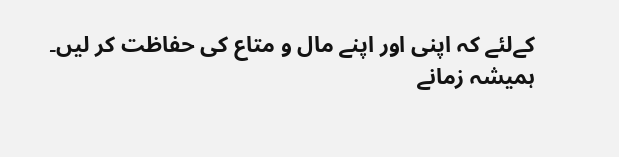کےلئے کہ اپنی اور اپنے مال و متاع کی حفاظت کر لیں۔
ہمیشہ زمانے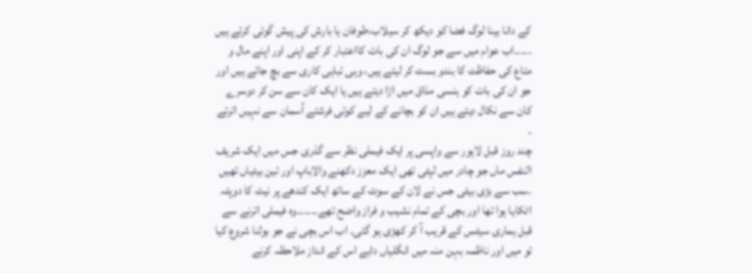کے دانا بینا لوگ فضا کو دیکھ کر سیلاب،طوفان یا بارش کی پیش گوئی کرتے ہیں ۔۔۔۔۔اب عوام میں سے جو لوگ ان کی بات کااعتبار کر کے اپنی اور اپنے مال و متاع کی حفاظت کا بندو بست کر لیتے ہیں، وہی تباہی کاری سے بچ جاتے ہیں اور جو ان کی بات کو ہنسی مذاق میں اڑا دیتے ہیں یا ایک کان سے سن کر دوسرے کان سے نکال دیتے ہیں ان کو بچانے کے لیے کوئی فرشتے آسمان سے نہیں اترتے ۔
چند روز قبل لاہور سے واپسی پر ایک فیملی نظر سے گذری جس میں ایک شریف النفس ماں جو چادر میں لپٹی تھی ایک معزز دکھنے والاباپ اور تین بیٹیاں تھیں ۔سب سے بڑی بیٹی جس نے لان کے سوٹ کے ساتھ ایک کندھے پر نیٹ کا دوپٹہ اٹکایا ہوا تھا اور بچی کے تمام نشیب و فراز واضح تھے۔۔۔۔۔۔وہ فیملی اترنے سے قبل ہماری سیٹس کے قریب آ کر کھڑی ہو گئی۔ اب اس بچی نے جو بولنا شروع کیا تو میں اور ناظمہ بہن منہ میں انگلیاں دابے اس کے انداز ملاحظہ کرنے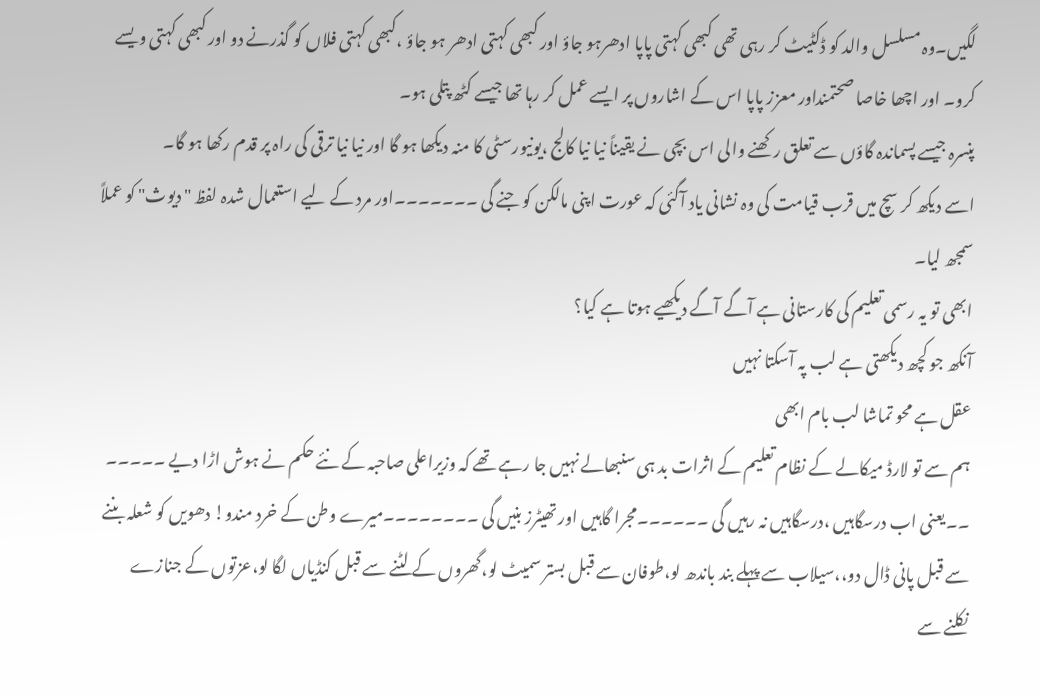لگیں۔وہ مسلسل والد کو ڈکٹیٹ کر رہی تھی کبھی کہتی پاپا ادھرہو جاؤ اور کبھی کہتی ادھر ہو جاؤ ،کبھی کہتی فلاں کو گذرنے دو اور کبھی کہتی ویسے کرو۔ اور اچھا خاصا صحتمنداور معزز پاپا اس کے اشاروں پر ایسے عمل کر رہا تھا جیسے کٹھ پتلی ہو۔
پنسرہ جیسے پسماندہ گاؤں سے تعلق رکھنے والی اس بچی نے یقیناً نیا نیا کالج ،یونیورسٹی کا منہ دیکھا ہو گا اور نیا نیا ترقی کی راہ پر قدم رکھا ہو گا۔
اسے دیکھ کر سچ میں قرب قیامت کی وہ نشانی یاد آگئی کہ عورت اپنی مالکن کو جنے گی ۔۔۔۔۔۔۔اور مرد کے لیے استعمال شدہ لفظ "دیوث" کو عملاً سمجھ لیا۔
ابھی تو یہ رسمی تعلیم کی کارستانی ہے آگے آگے دیکھیے ہوتا ہے کیا؟
آنکھ جو کچھ دیکھتی ہے لب پہ آسکتا نہیں
عقل ہے محو تماشا لب بام ابھی
ہم سے تو لارڈ میکالے کے نظام تعلیم کے اثرات بد ہی سنبھالے نہیں جا رہے تھے کہ وزیراعلی صاحبہ کے نئے حکم نے ہوش اڑا دیے ۔۔۔۔۔ ۔۔یعنی اب درسگاہیں ،درسگاہیں نہ رہیں گی ۔۔۔۔۔۔مجرا گاہیں اور تھیٹرز بنیں گی ۔۔۔۔۔۔۔۔میرے وطن کے خرد مندو! دھویں کو شعلہ بننے سے قبل پانی ڈال دو،،سیلاب سے پہلے بند باندھ لو،طوفان سے قبل بستر سمیٹ لو،گھروں کے لٹنے سے قبل کنڈیاں لگا لو،عزتوں کے جنازے نکلنے سے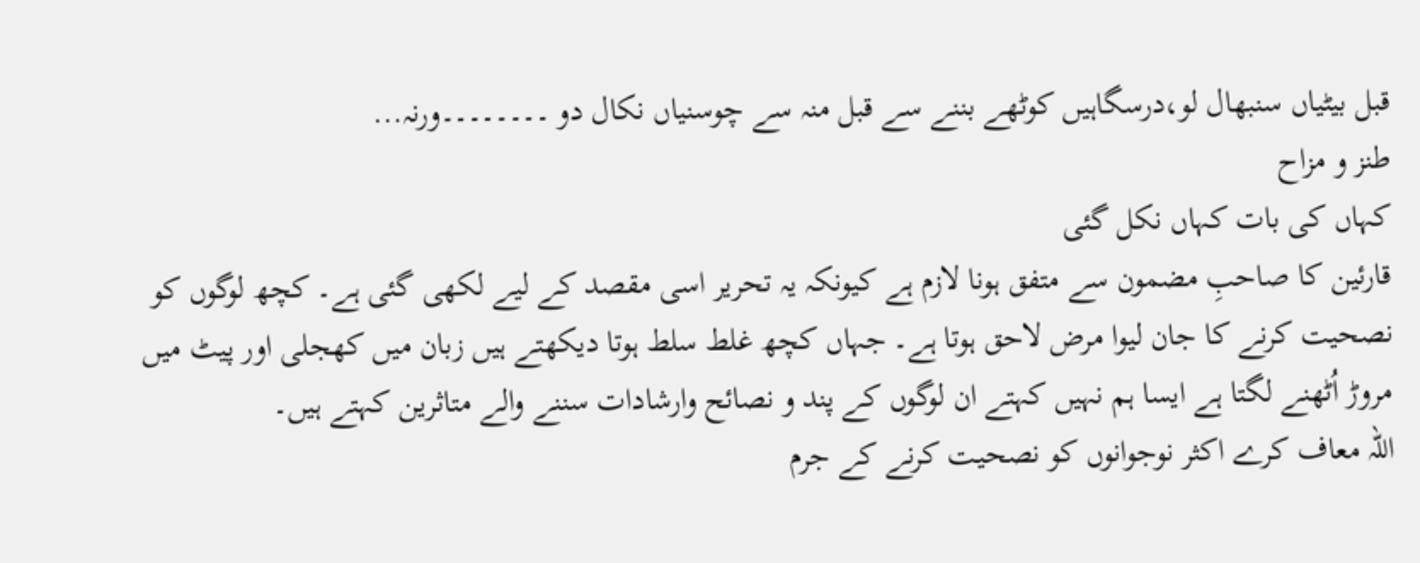قبل بیٹیاں سنبھال لو،درسگاہیں کوٹھے بننے سے قبل منہ سے چوسنیاں نکال دو ۔۔۔۔۔۔۔۔ورنہ...
طنز و مزاح
کہاں کی بات کہاں نکل گئی
قارئین کا صاحبِ مضمون سے متفق ہونا لازم ہے کیونکہ یہ تحریر اسی مقصد کے لیے لکھی گئی ہے۔ کچھ لوگوں کو نصحیت کرنے کا جان لیوا مرض لاحق ہوتا ہے۔ جہاں کچھ غلط سلط ہوتا دیکھتے ہیں زبان میں کھجلی اور پیٹ میں مروڑ اُٹھنے لگتا ہے ایسا ہم نہیں کہتے ان لوگوں کے پند و نصائح وارشادات سننے والے متاثرین کہتے ہیں۔
اللہ معاف کرے اکثر نوجوانوں کو نصحیت کرنے کے جرم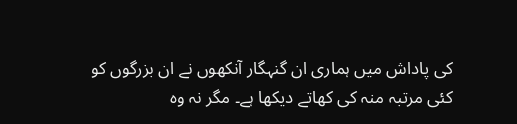کی پاداش میں ہماری ان گنہگار آنکھوں نے ان بزرگوں کو کئی مرتبہ منہ کی کھاتے دیکھا ہے۔ مگر نہ وہ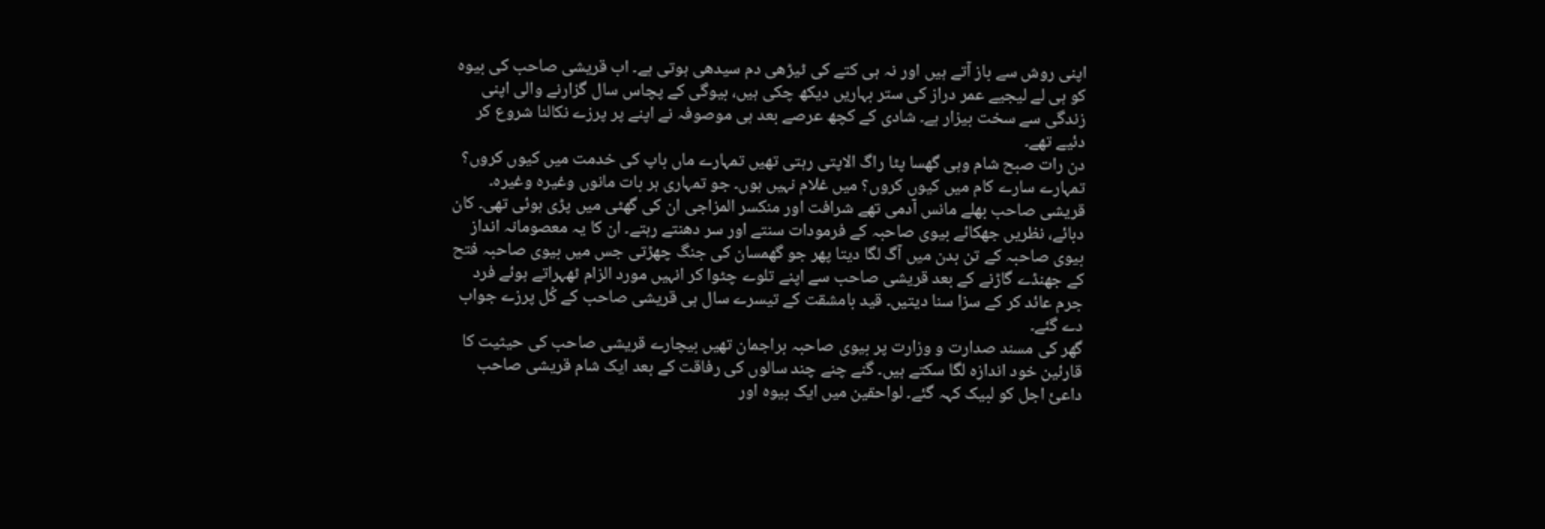اپنی روش سے باز آتے ہیں اور نہ ہی کتے کی ٹیڑھی دم سیدھی ہوتی ہے۔ اب قریشی صاحب کی بیوہ کو ہی لے لیجیے عمر دراز کی ستر بہاریں دیکھ چکی ہیں، بیوگی کے پچاس سال گزارنے والی اپنی زندگی سے سخت بیزار ہے۔ شادی کے کچھ عرصے بعد ہی موصوفہ نے اپنے پر پرزے نکالنا شروع کر دئیے تھے۔
دن رات صبح شام وہی گھسا پٹا راگ الاپتی رہتی تھیں تمہارے ماں باپ کی خدمت میں کیوں کروں؟ تمہارے سارے کام میں کیوں کروں؟ میں غلام نہیں ہوں۔ جو تمہاری ہر بات مانوں وغیرہ وغیرہ۔ قریشی صاحب بھلے مانس آدمی تھے شرافت اور منکسر المزاجی ان کی گھٹی میں پڑی ہوئی تھی۔ کان دبائے، نظریں جھکائے بیوی صاحبہ کے فرمودات سنتے اور سر دھنتے رہتے۔ ان کا یہ معصومانہ انداز بیوی صاحبہ کے تن بدن میں آگ لگا دیتا پھر جو گھمسان کی جنگ چھڑتی جس میں بیوی صاحبہ فتح کے جھنڈے گاڑنے کے بعد قریشی صاحب سے اپنے تلوے چٹوا کر انہیں مورد الزام ٹھہراتے ہوئے فرد جرم عائد کر کے سزا سنا دیتیں۔ قید بامشقت کے تیسرے سال ہی قریشی صاحب کے کُل پرزے جواب دے گئے۔
گھر کی مسند صدارت و وزارت پر بیوی صاحبہ براجمان تھیں بیچارے قریشی صاحب کی حیثیت کا قارئین خود اندازہ لگا سکتے ہیں۔ گنے چنے چند سالوں کی رفاقت کے بعد ایک شام قریشی صاحب داعئ اجل کو لبیک کہہ گئے۔ لواحقین میں ایک بیوہ اور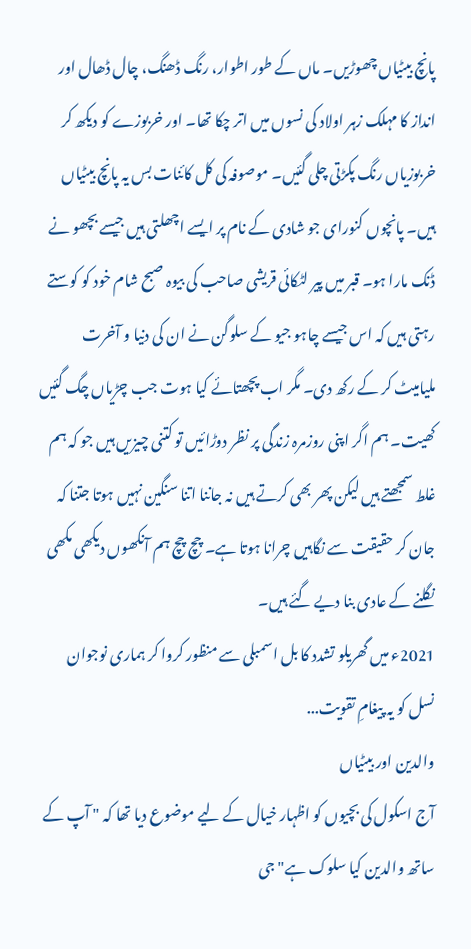پانچ بیٹیاں چھوڑیں۔ ماں کے طور اطوار، رنگ ڈھنگ، چال ڈھال اور انداز کا مہلک زہر اولاد کی نسوں میں اتر چکا تھا۔ اور خربوزے کو دیکھ کر خربوزیاں رنگ پکڑتی چلی گئیں۔ موصوفہ کی کل کائنات بس یہ پانچ بیٹیاں ہیں۔ پانچوں کنورای جو شادی کے نام پر ایسے اچھلتی ہیں جیسے بچھو نے ڈنک مارا ہو۔ قبر میں پیر لٹکائی قریشی صاحب کی بیوہ صبح شام خود کو کوستے رہتی ہیں کہ اس جیسے چاہو جیو کے سلوگن نے ان کی دنیا و آخرت ملیامیٹ کر کے رکھ دی۔ مگر اب پچھتائے کیا ہوت جب چڑیاں چگ گئیں کھیت۔ ہم اگر اپنی روزمرہ زندگی پر نظر دوڑائیں تو کتنی چیزیں ہیں جو کہ ہم غلط سمجھتے ہیں لیکن پھر بھی کرتے ہیں نہ جاننا اتنا سنگین نہیں ہوتا جتنا کہ جان کر حقیقت سے نگاہیں چرانا ہوتا ہے۔ چچ چچ ہم آنکھوں دیکھی مکھی نگلنے کے عادی بنا دیے گئے ہیں۔
2021ء میں گھریلو تشدد کا بل اسمبلی سے منظور کروا کر ہماری نوجوان نسل کو یہ پیغامِ تقویت...
والدین اور بیٹیاں
آج اسکول کی بچیوں کو اظہار خیال کے لیے موضوع دیا تھا کہ " آپ کے ساتھ والدین کیا سلوک ہے" جی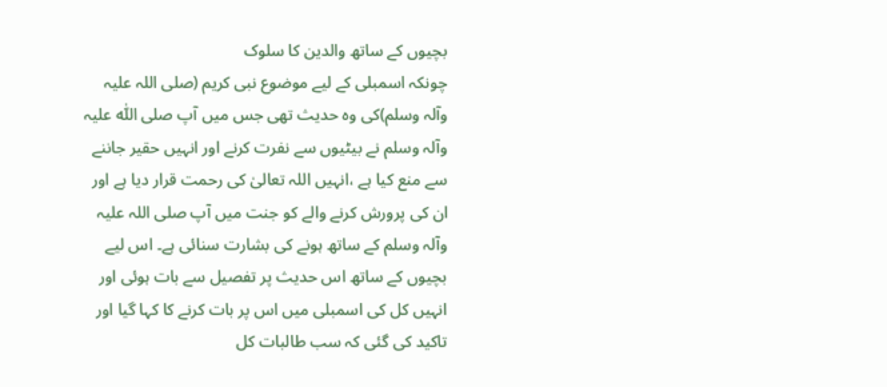بچیوں کے ساتھ والدین کا سلوک
چونکہ اسمبلی کے لیے موضوع نبی کریم (صلی اللہ علیہ وآلہ وسلم)کی وہ حدیث تھی جس میں آپ صلی اللّٰہ علیہ وآلہ وسلم نے بیٹیوں سے نفرت کرنے اور انہیں حقیر جاننے سے منع کیا ہے ،انہیں اللہ تعالیٰ کی رحمت قرار دیا ہے اور ان کی پرورش کرنے والے کو جنت میں آپ صلی اللہ علیہ وآلہ وسلم کے ساتھ ہونے کی بشارت سنائی ہے۔ اس لیے بچیوں کے ساتھ اس حدیث پر تفصیل سے بات ہوئی اور انہیں کل کی اسمبلی میں اس پر بات کرنے کا کہا گیا اور تاکید کی گئی کہ سب طالبات کل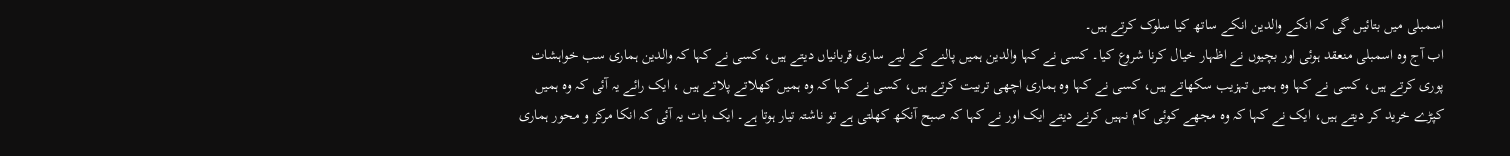اسمبلی میں بتائیں گی کہ انکے والدین انکے ساتھ کیا سلوک کرتے ہیں۔
اب آج وہ اسمبلی منعقد ہوئی اور بچیوں نے اظہار خیال کرنا شروع کیا۔ کسی نے کہا والدین ہمیں پالنے کے لیے ساری قربانیاں دیتے ہیں، کسی نے کہا کہ والدین ہماری سب خواہشات پوری کرتے ہیں، کسی نے کہا وہ ہمیں تہزیب سکھاتے ہیں، کسی نے کہا وہ ہماری اچھی تربیت کرتے ہیں، کسی نے کہا کہ وہ ہمیں کھلاتے پلاتے ہیں ، ایک رائے یہ آئی کہ وہ ہمیں کپڑے خرید کر دیتے ہیں، ایک نے کہا کہ وہ مجھے کوئی کام نہیں کرنے دیتے ایک اور نے کہا کہ صبح آنکھ کھلتی ہے تو ناشتہ تیار ہوتا ہے۔ ایک بات یہ آئی کہ انکا مرکز و محور ہماری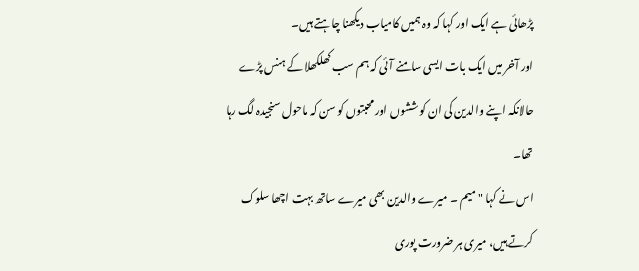پڑھائی ہے ایک اور کہا کہ وہ ہمیں کامیاب دیکھنا چاہتے ہیں۔
اور آخر میں ایک بات ایسی سامنے آئی کہ ہم سب کھلکھلا کے ہنس پڑے حالانکہ اپنے والدین کی ان کوششوں اور محبتوں کو سن کہ ماحول سنجیدہ لگ رہا تھا۔
اس نے کہا " میم ۔ میرے والدین بھی میرے ساتھ بہت اچھا سلوک کرتے ہیں، میری ہر ضرورت پوری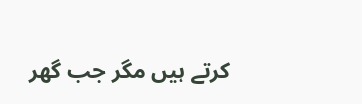کرتے ہیں مگر جب گھر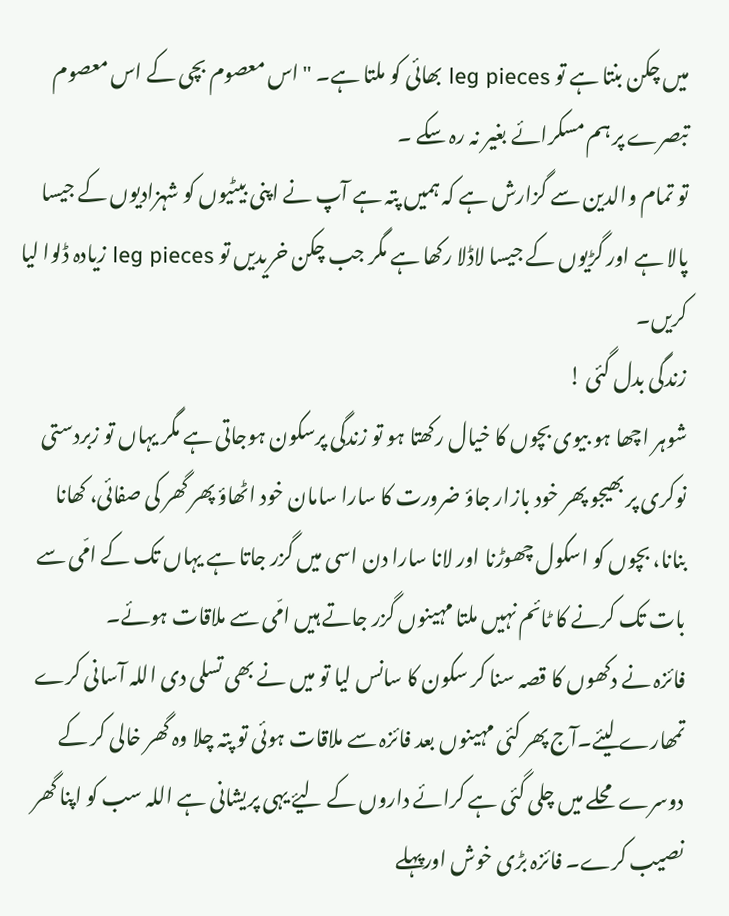میں چکن بنتا ہے تو leg pieces بھائی کو ملتا ہے۔ " اس معصوم بچی کے اس معصوم تبصرے پر ہم مسکرائے بغیر نہ رہ سکے ۔
تو تمام والدین سے گزارش ہے کہ ہمیں پتہ ہے آپ نے اپنی بیٹیوں کو شہزادیوں کے جیسا پالا ہے اور گڑیوں کے جیسا لاڈلا رکھا ہے مگر جب چکن خریدیں تو leg pieces زیادہ ڈلوا لیا کریں۔
زندگی بدل گئی !
شوہر اچھا ہو بیوی بچوں کا خیال رکھتا ہو تو زندگی پرسکون ہوجاتی ہے مگر یہاں تو زبردستی نوکری پر بھیجو پھر خود بازار جاؤ ضرورت کا سارا سامان خود اٹھاؤ پھر گھر کی صفائی، کھانا بنانا، بچوں کو اسکول چھوڑنا اور لانا سارا دن اسی میں گزر جاتا ہے یہاں تک کے امّی سے بات تک کرنے کا ٹائم نہیں ملتا مہینوں گزر جاتے ہیں امّی سے ملاقات ہوئے۔
فائزہ نے دکھوں کا قصہ سنا کر سکون کا سانس لیا تو میں نے بھی تسلی دی اللہ آسانی کرے تمھارے لیئے۔آج پھر کئی مہینوں بعد فائزہ سے ملاقات ہوئی تو پتہ چلا وہ گھر خالی کر کے دوسرے محلے میں چلی گئی ہے کرائے داروں کے لیۓ یہی پریشانی ہے اللہ سب کو اپنا گھر نصیب کرے۔ فائزہ بڑی خوش اورپہلے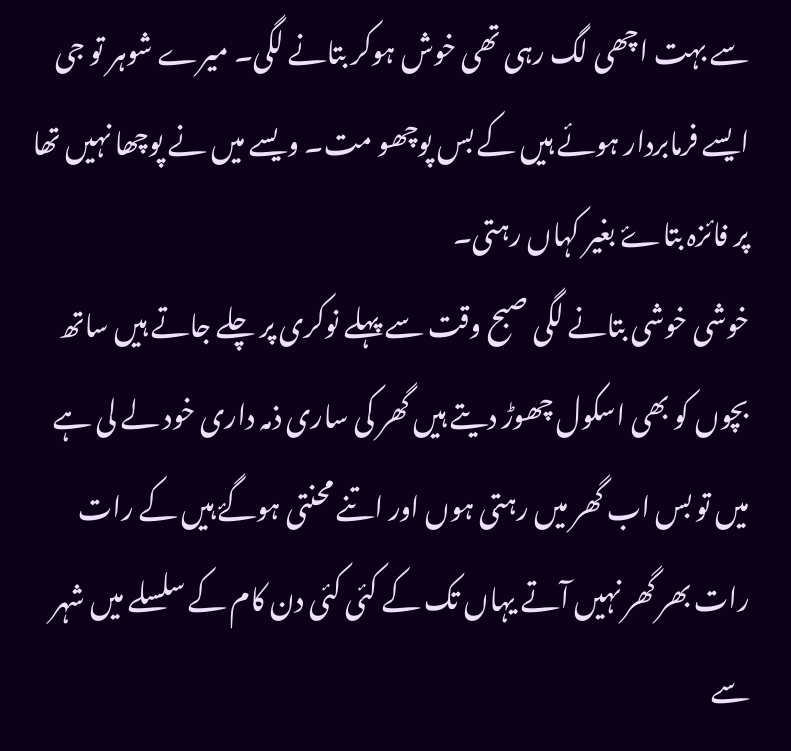سے بہت اچھی لگ رہی تھی خوش ہوکر بتانے لگی۔ میرے شوہر تو جی ایسے فرمابردار ہوئے ہیں کے بس پوچھو مت۔ ویسے میں نے پوچھا نہیں تھا پر فائزہ بتاۓ بغیر کہاں رہتی۔
خوشی خوشی بتانے لگی صبح وقت سے پہلے نوکری پر چلے جاتے ہیں ساتھ بچوں کو بھی اسکول چھوڑ دیتے ہیں گھر کی ساری ذمہ داری خود لے لی ہے میں تو بس اب گھر میں رہتی ہوں اور اتنے محنتی ہوگۓ ہیں کے رات رات بھر گھر نہیں آتے یہاں تک کے کئی کئی دن کام کے سلسلے میں شہر سے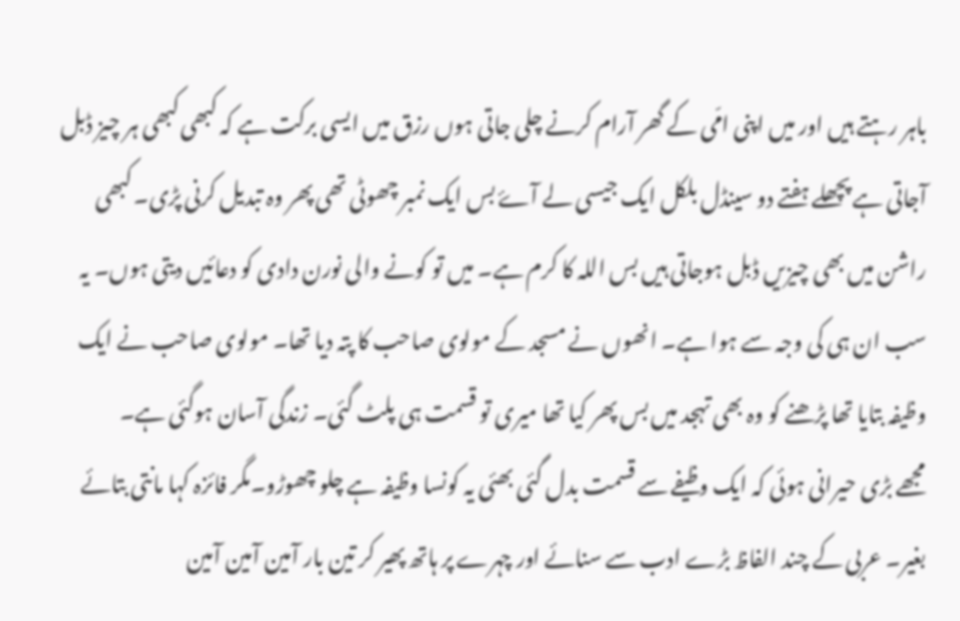باہر رہتے ہیں اور میں اپنی امّی کے گھر آرام کرنے چلی جاتی ہوں رزق میں ایسی برکت ہے کہ کبھی کبھی ہر چیز ڈبل آجاتی ہے پچھلے ہفتے دو سینڈل بلکل ایک جیسی لے آۓ بس ایک نمبر چھوٹی تھی پھر وہ تبدیل کرنی پڑی۔ کبھی راشن میں بھی چیزیں ڈبل ہوجاتی ہیں بس اللہ کا کرم ہے۔ میں تو کونے والی نورن دادی کو دعائيں دیتی ہوں۔ یہ سب ان ہی کی وجہ سے ہوا ہے۔ انھوں نے مسجد کے مولوی صاحب کا پتہ دیا تھا۔ مولوی صاحب نے ایک وظیفہ بتایا تھا پڑھنے کو وہ بھی تہجد میں بس پھر کیا تھا میری تو قسمت ہی پلٹ گئی۔ زندگی آسان ہوگئی ہے۔
مجھے بڑی حیرانی ہوئی کہ ایک وظیفے سے قسمت بدل گئی بھئی یہ کونسا وظیفہ ہے چلو چھوڑو۔مگر فائزہ کہا مانتی بتائے بغیر۔ عربی کے چند الفاظ بڑے ادب سے سنائے اور چہرے پر ہاتھ پھیر کر تین بار آمین آمین آمین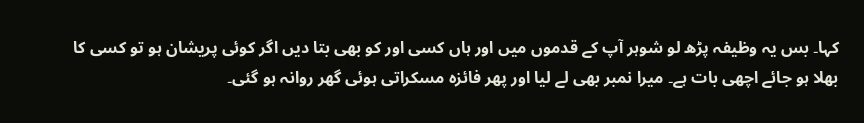کہا۔ بس یہ وظیفہ پڑھ لو شوہر آپ کے قدموں میں اور ہاں کسی اور کو بھی بتا دیں اگر کوئی پریشان ہو تو کسی کا بھلا ہو جائے اچھی بات ہے۔ میرا نمبر بھی لے لیا اور پھر فائزہ مسکراتی ہوئی گھر روانہ ہو گئی۔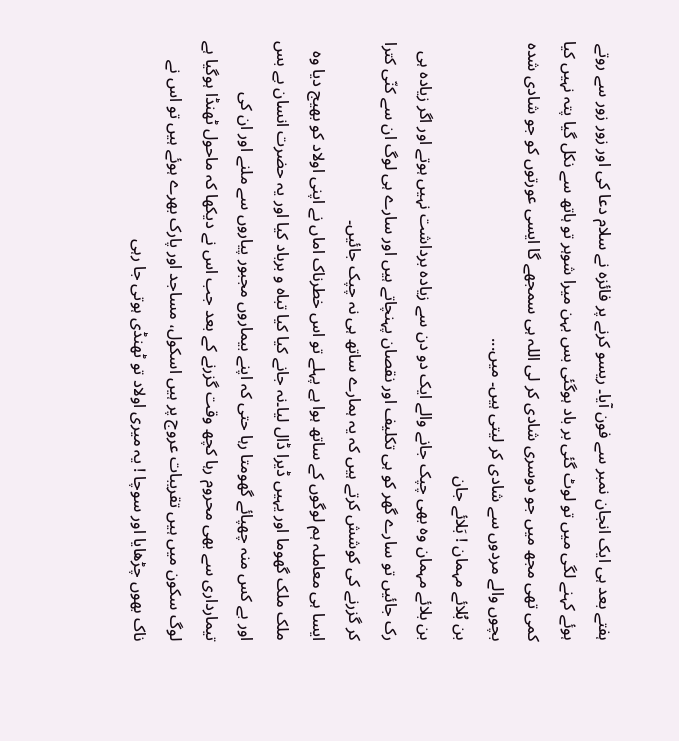ہفتے بعد ہی ایک انجان نمبر سے فون آیا۔ ریسو کرنے پر فائزہ نے سلام دعا کی اور زور زور سے روتے ہوئے کہنے لگی میں تو لوٹ گئی بر باد ہوگئی بس بہن میرا شوہر تو ہاتھ سے نکل گیا پتہ نہیں کیا کمی تھی مجھ میں جو دوسری شادی کر لی اللہ ہی سمجھے گا ایسی عورتوں کو جو شادی شدہ بچوں والے مردوں سے شادی کر لیتی ہیں۔ میں...
بن بُلائے مہمان ! بَلائے جان
بن بلائے مہمان وہ بھی چپک جانے والے ایک دو دن سے زیادہ برداشت نہیں ہوتے اور اگر زیادہ ہی رک جائیں تو سارے گھر کو ہی تکلیف اور نقصان پہنچاتے ہیں اور سارے ہی لوگ ان سے کنّی کترا کر گزرنے کی کوشش کرتے ہیں کہ یہ ہمارے ساتھ ہی نہ چپک جائیں۔
ایسا ہی معاملہ ہم لوگوں کے ساتھ ہوا ہے پہلے تو اس خطرناک اماں نے اپنی اولاد کو بھیج دیا وہ ملک ملک گھوما اور یہیں ڈیرا ڈال لیا۔نہ جانے کیا کیا تباہ و برباد کیا اور یہ حضرت انسان بے بس اور بے کس منہ چھپائے گھومتا رہا حتی کہ اپنے بیماروں مجبور پیاروں سے ملنے اور ان کی تیمارداری سے بھی محروم رہا کچھ وقت گزرنے کے بعد جب اس نے دیکھا کہ ماحول ٹھنڈا ہوگیا ہے لوگ سکون میں ہیں تقریبات عروج پر ہیں اسکول، مساجد اور پارک بھرے ہوئے ہیں تو اس نے ناک بھوں چڑھایا اور سوچا ! یہ میری اولاد تو ٹھنڈی ہوتی جا رہی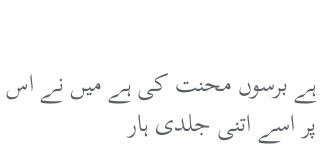ہے برسوں محنت کی ہے میں نے اس پر اسے اتنی جلدی ہار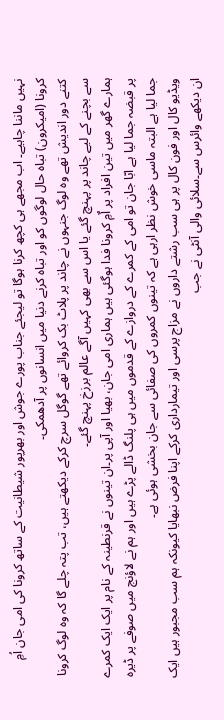نہیں ماننا چاہیے۔ اب مجھے ہی کچھ کرنا ہوگا تو لیجئے جناب پورے جوش اور بھرپور شیطانیت کے ساتھ کرونا کی امی جان اُمِ کرونا (امیکرون) تباہ حال لوگوں کو اور تباہ کرنے دنیا میں انسانوں پر آدھمکی۔
کتنے دور اندیش تھے وہ لوگ جنہوں نے چاند پر پلاٹ بک کروائے تھے گوگل سرچ کرکے دیکھتے ہیں، تب پتہ چلے گا کہ وہ لوگ کرونا سے بچنے کے لیے چاند پر پہنچ گئے یا اس سے بھی کہیں آگے عالم برزخ پہنچ گئے۔
ہمارے گھر میں تین افراد پر اٌمِ کرونا فدا ہوگئی ہیں ہماری امی جان، بھیا اور آپی پر۔ان تینوں نے قرنطینہ کے نام پر ایک ایک کمرے پر قبضہ جما لیا ہے ابّا جان تو امی کے کمرے کے دروازے کے قدموں میں ہی پلنگ ڈالے پڑے ہیں اور ہم نے لاؤنج میں صوفے پر ڈیرہ جما لیا ہے البتہ ماسی خوش نظر ارہی ہے کہ تینوں کمروں کی صفائی سے جان بخشی ہوئی ہے۔
ویڈیو کال اور فون کال پر ہی سب رشتے داروں نے مزاج پرسی اور تیمارداری کرکے اپنا فرض نبھایا کیونکہ ہم سب مجبور ہیں ایک ان دیکھے وائرس سے۔سلائی والی آنٹی نے جب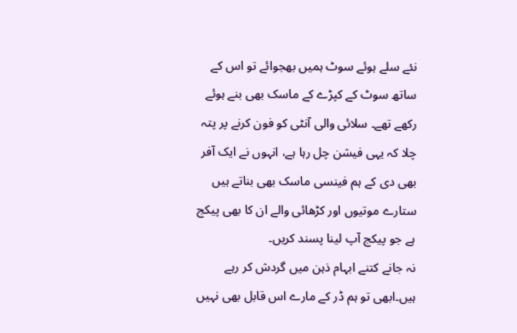نئے سلے ہوئے سوٹ ہمیں بھجوائے تو اس کے ساتھ سوٹ کے کپڑے کے ماسک بھی بنے ہوئے رکھے تھے۔ سلائی والی آنٹی کو فون کرنے پر پتہ چلا کہ یہی فیشن چل رہا ہے، انہوں نے ایک آفر بھی دی کے ہم فینسی ماسک بھی بناتے ہیں ستارے موتیوں اور کڑھائی والے ان کا بھی پیکج ہے جو پیکج آپ لینا پسند کریں۔
نہ جانے کتنے ابہام ذہن میں گردش کر رہے ہیں۔ابھی تو ہم ڈر کے مارے اس قابل بھی نہیں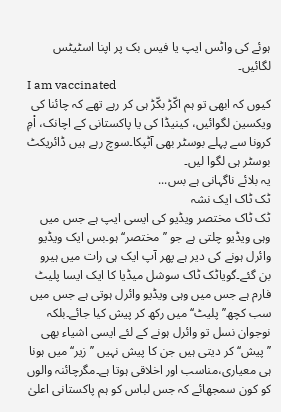ہوئے کی واٹس ایپ یا فیس بک پر اپنا اسٹیٹس لگائیں۔
I am vaccinated
کیوں کہ ابھی تو ہم اکّڑ بکّڑ ہی کر رہے تھے کہ چائنا کی ویکسین لگوائیں، کینیڈا کی یا پاکستانی کے اچانک، اْمِ کرونا سے پہلے بوسٹر بھی آٹپکا۔سوچ رہے ہیں ڈائریکٹ بوسٹر ہی لگوا لیں۔
یہ بلائے ناگہانی ہے بس...
ٹک ٹاک ایک نشہ
ٹک ٹاک مختصر ویڈیو کی ایسی ایپ ہے جس میں وہی ویڈیو چلتی ہے جو ’’مختصر‘‘ ہو۔بس ایک ویڈیو وائرل ہونے کی دیر ہے پھر آپ ایک ہی رات میں ہیرو بن گئے۔گویاٹک ٹاک سوشل میڈیا کا ایک ایسا پلیٹ فارم ہے جس میں وہی ویڈیو وائرل ہوتی ہے جس میں سب کچھ’’ پلیٹ‘‘میں رکھ کر پیش کیا جائے۔بلکہ نوجوان نسل تو وائرل ہونے کے لئے ایسی اشیاء بھی ’’پیش‘‘ کر دیتی ہیں جن کا پیش نہیں ’’زیر‘‘میں ہونا ہی معیاری،مناسب اور اخلاقی ہوتا ہے۔مگرچائنہ والوں کو کون سمجھائے کہ جس لباس کو ہم پاکستانی اعلیٰ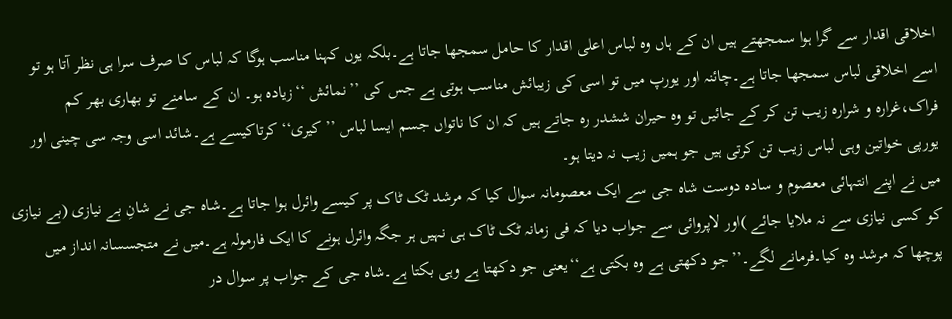اخلاقی اقدار سے گرا ہوا سمجھتے ہیں ان کے ہاں وہ لباس اعلی اقدار کا حامل سمجھا جاتا ہے۔بلکہ یوں کہنا مناسب ہوگا کہ لباس کا صرف سرا ہی نظر آتا ہو تو اسے اخلاقی لباس سمجھا جاتا ہے۔چائنہ اور یورپ میں تو اسی کی زیبائش مناسب ہوتی ہے جس کی ’’نمائش ‘‘زیادہ ہو۔ ان کے سامنے تو بھاری بھر کم فراک،غرارہ و شرارہ زیب تن کر کے جائیں تو وہ حیران ششدر رہ جاتے ہیں کہ ان کا ناتواں جسم ایسا لباس ’’کیری‘‘ کرتاکیسے ہے۔شائد اسی وجہ سی چینی اور یورپی خواتین وہی لباس زیب تن کرتی ہیں جو ہمیں زیب نہ دیتا ہو۔
میں نے اپنے انتہائی معصوم و سادہ دوست شاہ جی سے ایک معصومانہ سوال کیا کہ مرشد ٹک ٹاک پر کیسے وائرل ہوا جاتا ہے۔شاہ جی نے شانِ بے نیازی (بے نیازی کو کسی نیازی سے نہ ملایا جائے )اور لاپروائی سے جواب دیا کہ فی زمانہ ٹک ٹاک ہی نہیں ہر جگہ وائرل ہونے کا ایک فارمولہ ہے۔میں نے متجسسانہ انداز میں پوچھا کہ مرشد وہ کیا۔فرمانے لگے۔’’جو دکھتی ہے وہ بکتی ہے‘‘یعنی جو دکھتا ہے وہی بکتا ہے۔شاہ جی کے جواب پر سوال در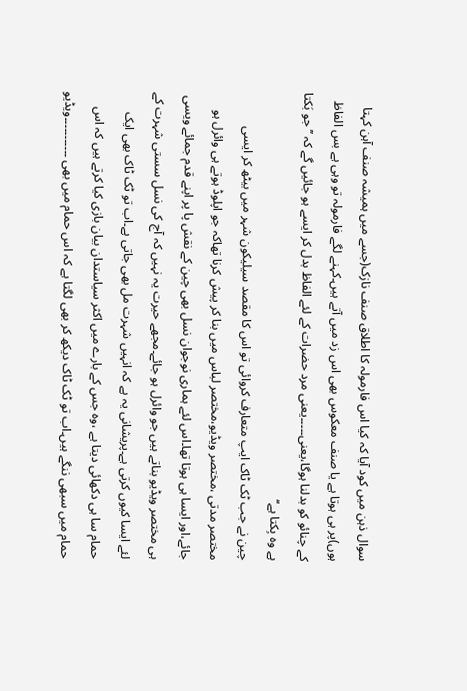سوال ذہن میں کود آیا کہ کیا اس فارمولہ کا اطلاق صنف نازک(جسے میں ہمیشہ صنف آہن کہتا ہوں)پر ہی ہوتا ہے یا صنف معکوس بھی اس زد میں آتے ہیں۔کہنے لگے فارمولہ تو وہی ہے بس الفاظ کے چنائو کو بدلنا ہوگا،یعنی۔۔۔۔۔یعنی مرد حضرات کے لئے الفاظ بدل کر ایسے ہو جائیں گے کہ ’’جو بَکتا ہے وہ بِکتا ہے‘‘
چین نے جب ٹک ٹاک ایپ متعارف کروائی تو اس کا مقصد سیلیکون شہر میں بیٹھ کر ایسی مختصر مدتی ،مختصر ویڈیو،مختصر لباس میں بنا کر پیش کرنا تھاکہ جو اپلوڈ ہوتے ہی وائرل ہو جائے،اور ایسا ہی ہوتا تھا۔اس لئے ہماری نوجوان نسل بھی چین کے نقش پا پر اپنے قدم جمائے ویسی ہی مختصر ویڈیو بناتے ہیں جو وائرل ہو جائے۔مجھے حیرت یہ نہیں کہ آج کی نسل سستی شہرت کے لئے ایسا کیوں کرتی ہے۔پریشانی یہ ہے کہ انہیں شہرت مل بھی جاتی ہے۔اب تو ٹک ٹاک بھی ایک حمام سا ہی دکھائی دیتا ہے ،وہ جس کے بارے میں اکثر سیاستدان بیان بازی کیا کرتے ہیں کہ اس حمام میں سبھی ننگے ہیں۔اب تو ٹک ٹاک دیکھ کر بھی لگتا ہے کہ اس حمام میں بھی ۔۔۔۔۔۔۔۔۔۔۔ویڈیو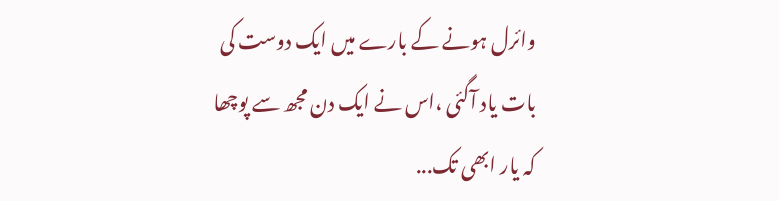وائرل ہونے کے بارے میں ایک دوست کی بات یاد آگئی ،اس نے ایک دن مجھ سے پوچھا کہ یار ابھی تک...